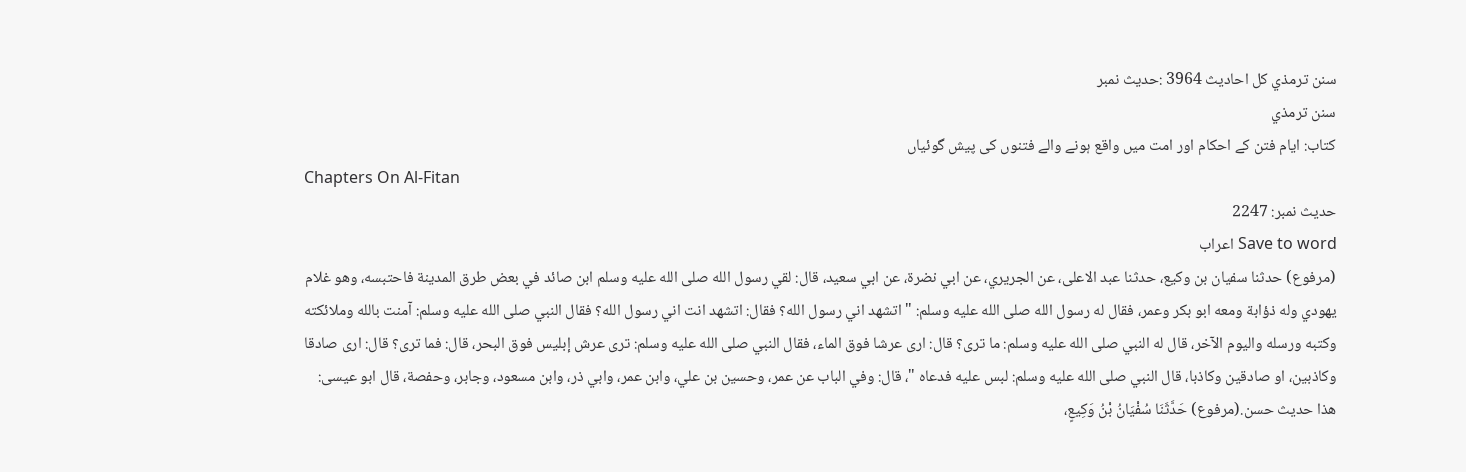سنن ترمذي کل احادیث 3964 :حدیث نمبر
سنن ترمذي
کتاب: ایام فتن کے احکام اور امت میں واقع ہونے والے فتنوں کی پیش گوئیاں
Chapters On Al-Fitan
حدیث نمبر: 2247
Save to word اعراب
(مرفوع) حدثنا سفيان بن وكيع، حدثنا عبد الاعلى، عن الجريري، عن ابي نضرة، عن ابي سعيد، قال: لقي رسول الله صلى الله عليه وسلم ابن صائد في بعض طرق المدينة فاحتبسه، وهو غلام يهودي وله ذؤابة ومعه ابو بكر وعمر، فقال له رسول الله صلى الله عليه وسلم: " اتشهد اني رسول الله؟ فقال: اتشهد انت اني رسول الله؟ فقال النبي صلى الله عليه وسلم: آمنت بالله وملائكته وكتبه ورسله واليوم الآخر، قال له النبي صلى الله عليه وسلم: ما ترى؟ قال: ارى عرشا فوق الماء، فقال النبي صلى الله عليه وسلم: ترى عرش إبليس فوق البحر، قال: فما ترى؟ قال: ارى صادقا وكاذبين، او صادقين وكاذبا، قال النبي صلى الله عليه وسلم: لبس عليه فدعاه "، قال: وفي الباب عن عمر، وحسين بن علي، وابن عمر، وابي ذر، وابن مسعود، وجابر، وحفصة، قال ابو عيسى: هذا حديث حسن.(مرفوع) حَدَّثَنَا سُفْيَانُ بْنُ وَكِيعٍ،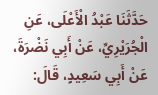حَدَّثَنَا عَبْدُ الْأَعْلَى، عَنِ الْجُرَيْرِيِّ، عَنْ أَبِي نَضْرَةَ، عَنْ أَبِي سَعِيدٍ، قَالَ: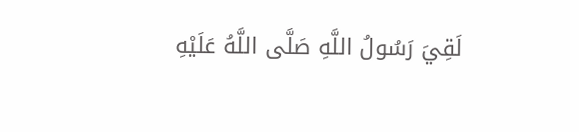لَقِيَ رَسُولُ اللَّهِ صَلَّى اللَّهُ عَلَيْهِ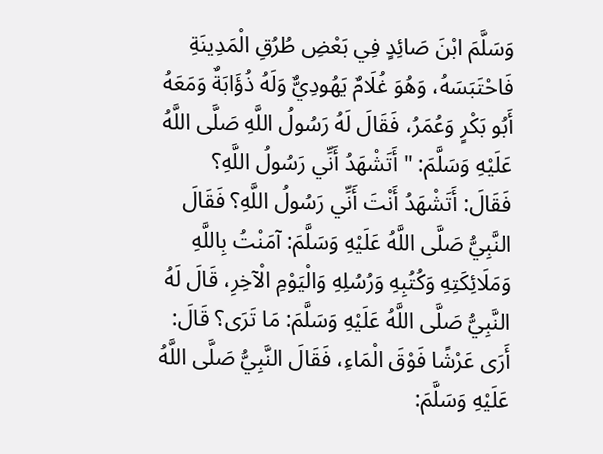وَسَلَّمَ ابْنَ صَائِدٍ فِي بَعْضِ طُرُقِ الْمَدِينَةِ فَاحْتَبَسَهُ، وَهُوَ غُلَامٌ يَهُودِيٌّ وَلَهُ ذُؤَابَةٌ وَمَعَهُ أَبُو بَكْرٍ وَعُمَرُ، فَقَالَ لَهُ رَسُولُ اللَّهِ صَلَّى اللَّهُ عَلَيْهِ وَسَلَّمَ: " أَتَشْهَدُ أَنِّي رَسُولُ اللَّهِ؟ فَقَالَ: أَتَشْهَدُ أَنْتَ أَنِّي رَسُولُ اللَّهِ؟ فَقَالَ النَّبِيُّ صَلَّى اللَّهُ عَلَيْهِ وَسَلَّمَ: آمَنْتُ بِاللَّهِ وَمَلَائِكَتِهِ وَكُتُبِهِ وَرُسُلِهِ وَالْيَوْمِ الْآخِرِ، قَالَ لَهُ النَّبِيُّ صَلَّى اللَّهُ عَلَيْهِ وَسَلَّمَ: مَا تَرَى؟ قَالَ: أَرَى عَرْشًا فَوْقَ الْمَاءِ، فَقَالَ النَّبِيُّ صَلَّى اللَّهُ عَلَيْهِ وَسَلَّمَ: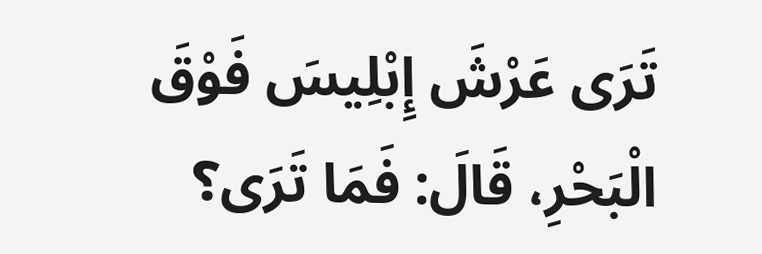تَرَى عَرْشَ إِبْلِيسَ فَوْقَ الْبَحْرِ، قَالَ: فَمَا تَرَى؟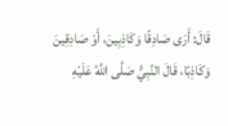قَالَ: أَرَى صَادِقًا وَكَاذِبِينَ، أَوْ صَادِقِينَ وَكَاذِبًا، قَالَ النَّبِيُّ صَلَّى اللَّهُ عَلَيْهِ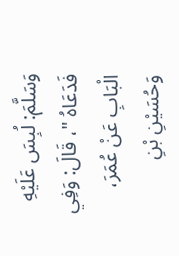وَسَلَّمَ: لُبِسَ عَلَيْهِ فَدَعَاهُ "، قَالَ: وَفِي الْبَابِ عَنْ عُمَرَ، وَحُسَيْنِ بْنِ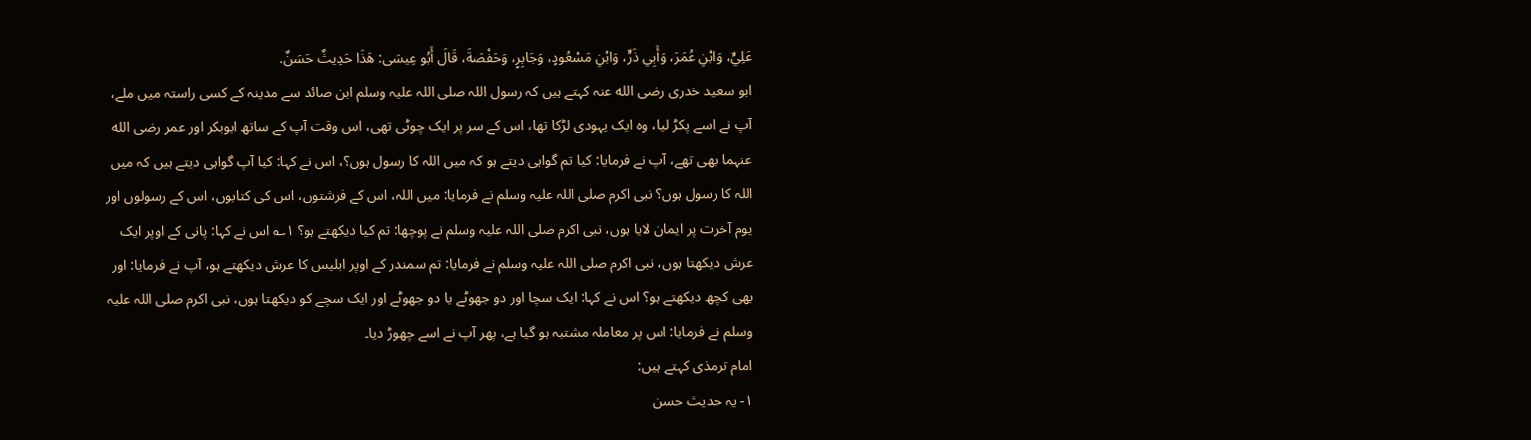عَلِيٍّ، وَابْنِ عُمَرَ، وَأَبِي ذَرٍّ، وَابْنِ مَسْعُودٍ، وَجَابِرٍ، وَحَفْصَةَ، قَالَ أَبُو عِيسَى: هَذَا حَدِيثٌ حَسَنٌ.
ابو سعید خدری رضی الله عنہ کہتے ہیں کہ رسول اللہ صلی اللہ علیہ وسلم ابن صائد سے مدینہ کے کسی راستہ میں ملے، آپ نے اسے پکڑ لیا، وہ ایک یہودی لڑکا تھا، اس کے سر پر ایک چوٹی تھی، اس وقت آپ کے ساتھ ابوبکر اور عمر رضی الله عنہما بھی تھے، آپ نے فرمایا: کیا تم گواہی دیتے ہو کہ میں اللہ کا رسول ہوں؟، اس نے کہا: کیا آپ گواہی دیتے ہیں کہ میں اللہ کا رسول ہوں؟ نبی اکرم صلی اللہ علیہ وسلم نے فرمایا: میں اللہ، اس کے فرشتوں، اس کی کتابوں، اس کے رسولوں اور یوم آخرت پر ایمان لایا ہوں، نبی اکرم صلی اللہ علیہ وسلم نے پوچھا: تم کیا دیکھتے ہو؟ ۱؎ اس نے کہا: پانی کے اوپر ایک عرش دیکھتا ہوں، نبی اکرم صلی اللہ علیہ وسلم نے فرمایا: تم سمندر کے اوپر ابلیس کا عرش دیکھتے ہو، آپ نے فرمایا: اور بھی کچھ دیکھتے ہو؟ اس نے کہا: ایک سچا اور دو جھوٹے یا دو جھوٹے اور ایک سچے کو دیکھتا ہوں، نبی اکرم صلی اللہ علیہ وسلم نے فرمایا: اس پر معاملہ مشتبہ ہو گیا ہے، پھر آپ نے اسے چھوڑ دیا۔
امام ترمذی کہتے ہیں:
۱- یہ حدیث حسن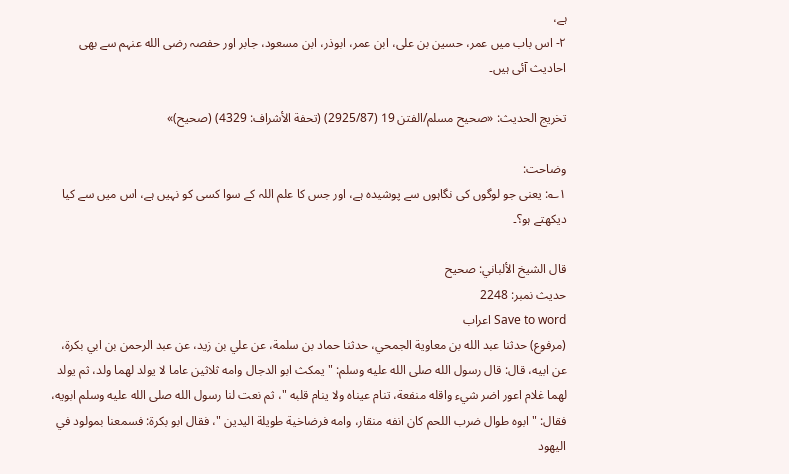ہے،
۲- اس باب میں عمر، حسین بن علی، ابن عمر، ابوذر، ابن مسعود، جابر اور حفصہ رضی الله عنہم سے بھی احادیث آئی ہیں۔

تخریج الحدیث: «صحیح مسلم/الفتن 19 (2925/87) (تحفة الأشراف: 4329) (صحیح)»

وضاحت:
۱؎: یعنی جو لوگوں کی نگاہوں سے پوشیدہ ہے، اور جس کا علم اللہ کے سوا کسی کو نہیں ہے، اس میں سے کیا دیکھتے ہو؟۔

قال الشيخ الألباني: صحيح
حدیث نمبر: 2248
Save to word اعراب
(مرفوع) حدثنا عبد الله بن معاوية الجمحي، حدثنا حماد بن سلمة، عن علي بن زيد، عن عبد الرحمن بن ابي بكرة، عن ابيه، قال: قال رسول الله صلى الله عليه وسلم: " يمكث ابو الدجال وامه ثلاثين عاما لا يولد لهما ولد، ثم يولد لهما غلام اعور اضر شيء واقله منفعة، تنام عيناه ولا ينام قلبه "، ثم نعت لنا رسول الله صلى الله عليه وسلم ابويه، فقال: " ابوه طوال ضرب اللحم كان انفه منقار، وامه فرضاخية طويلة اليدين "، فقال ابو بكرة: فسمعنا بمولود في اليهود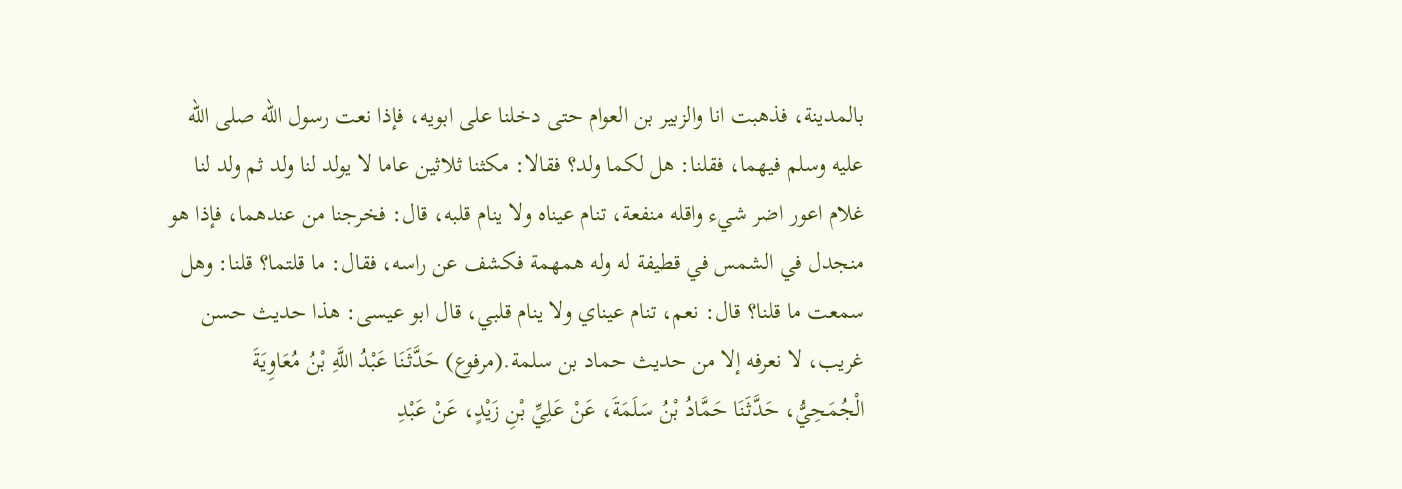بالمدينة، فذهبت انا والزبير بن العوام حتى دخلنا على ابويه، فإذا نعت رسول الله صلى الله عليه وسلم فيهما، فقلنا: هل لكما ولد؟ فقالا: مكثنا ثلاثين عاما لا يولد لنا ولد ثم ولد لنا غلام اعور اضر شيء واقله منفعة، تنام عيناه ولا ينام قلبه، قال: فخرجنا من عندهما، فإذا هو منجدل في الشمس في قطيفة له وله همهمة فكشف عن راسه، فقال: ما قلتما؟ قلنا: وهل سمعت ما قلنا؟ قال: نعم، تنام عيناي ولا ينام قلبي، قال ابو عيسى: هذا حديث حسن غريب، لا نعرفه إلا من حديث حماد بن سلمة.(مرفوع) حَدَّثَنَا عَبْدُ اللَّهِ بْنُ مُعَاوِيَةَ الْجُمَحِيُّ، حَدَّثَنَا حَمَّادُ بْنُ سَلَمَةَ، عَنْ عَلِيِّ بْنِ زَيْدٍ، عَنْ عَبْدِ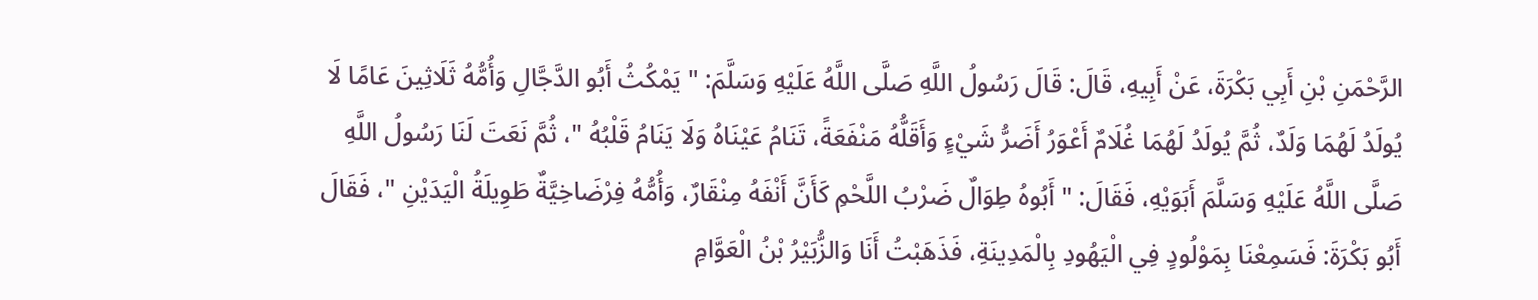الرَّحْمَنِ بْنِ أَبِي بَكْرَةَ، عَنْ أَبِيهِ، قَالَ: قَالَ رَسُولُ اللَّهِ صَلَّى اللَّهُ عَلَيْهِ وَسَلَّمَ: " يَمْكُثُ أَبُو الدَّجَّالِ وَأُمُّهُ ثَلَاثِينَ عَامًا لَا يُولَدُ لَهُمَا وَلَدٌ، ثُمَّ يُولَدُ لَهُمَا غُلَامٌ أَعْوَرُ أَضَرُّ شَيْءٍ وَأَقَلُّهُ مَنْفَعَةً، تَنَامُ عَيْنَاهُ وَلَا يَنَامُ قَلْبُهُ "، ثُمَّ نَعَتَ لَنَا رَسُولُ اللَّهِ صَلَّى اللَّهُ عَلَيْهِ وَسَلَّمَ أَبَوَيْهِ، فَقَالَ: " أَبُوهُ طِوَالٌ ضَرْبُ اللَّحْمِ كَأَنَّ أَنْفَهُ مِنْقَارٌ، وَأُمُّهُ فِرْضَاخِيَّةٌ طَوِيلَةُ الْيَدَيْنِ "، فَقَالَ أَبُو بَكْرَةَ: فَسَمِعْنَا بِمَوْلُودٍ فِي الْيَهُودِ بِالْمَدِينَةِ، فَذَهَبْتُ أَنَا وَالزُّبَيْرُ بْنُ الْعَوَّامِ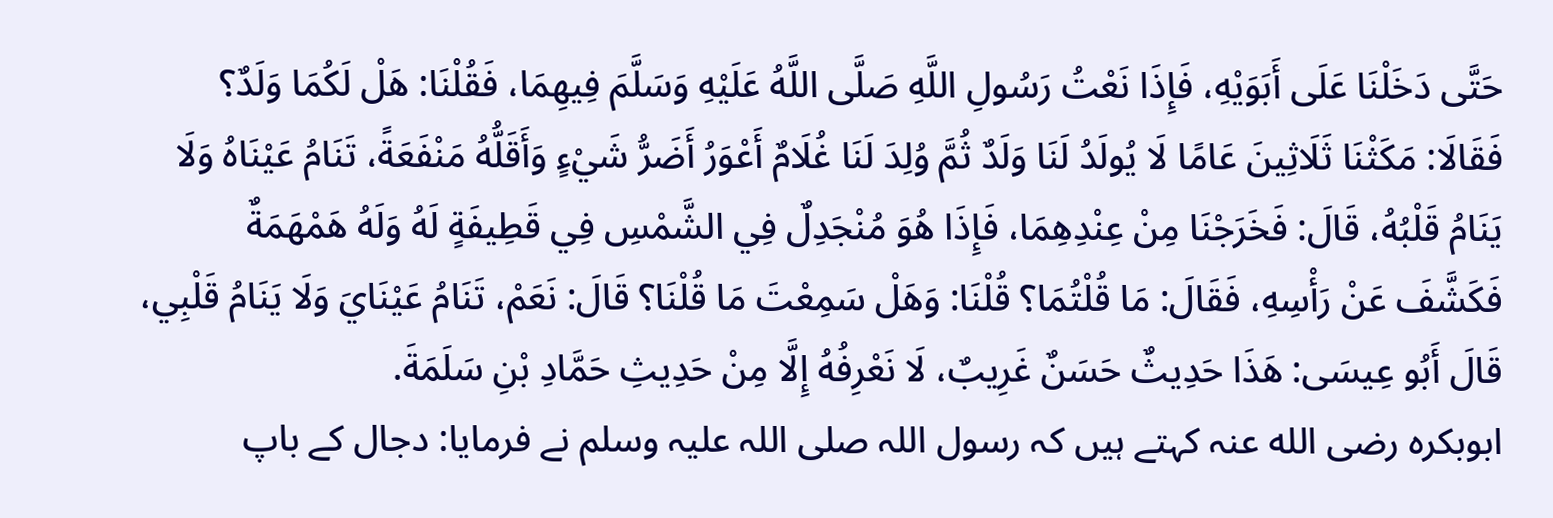حَتَّى دَخَلْنَا عَلَى أَبَوَيْهِ، فَإِذَا نَعْتُ رَسُولِ اللَّهِ صَلَّى اللَّهُ عَلَيْهِ وَسَلَّمَ فِيهِمَا، فَقُلْنَا: هَلْ لَكُمَا وَلَدٌ؟ فَقَالَا: مَكَثْنَا ثَلَاثِينَ عَامًا لَا يُولَدُ لَنَا وَلَدٌ ثُمَّ وُلِدَ لَنَا غُلَامٌ أَعْوَرُ أَضَرُّ شَيْءٍ وَأَقَلُّهُ مَنْفَعَةً، تَنَامُ عَيْنَاهُ وَلَا يَنَامُ قَلْبُهُ، قَالَ: فَخَرَجْنَا مِنْ عِنْدِهِمَا، فَإِذَا هُوَ مُنْجَدِلٌ فِي الشَّمْسِ فِي قَطِيفَةٍ لَهُ وَلَهُ هَمْهَمَةٌ فَكَشَّفَ عَنْ رَأْسِهِ، فَقَالَ: مَا قُلْتُمَا؟ قُلْنَا: وَهَلْ سَمِعْتَ مَا قُلْنَا؟ قَالَ: نَعَمْ، تَنَامُ عَيْنَايَ وَلَا يَنَامُ قَلْبِي، قَالَ أَبُو عِيسَى: هَذَا حَدِيثٌ حَسَنٌ غَرِيبٌ، لَا نَعْرِفُهُ إِلَّا مِنْ حَدِيثِ حَمَّادِ بْنِ سَلَمَةَ.
ابوبکرہ رضی الله عنہ کہتے ہیں کہ رسول اللہ صلی اللہ علیہ وسلم نے فرمایا: دجال کے باپ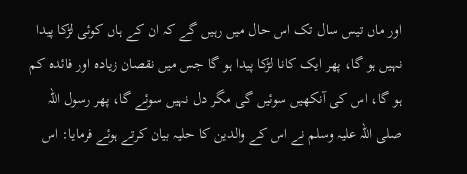اور ماں تیس سال تک اس حال میں رہیں گے کہ ان کے ہاں کوئی لڑکا پیدا نہیں ہو گا، پھر ایک کانا لڑکا پیدا ہو گا جس میں نقصان زیادہ اور فائدہ کم ہو گا، اس کی آنکھیں سوئیں گی مگر دل نہیں سوئے گا، پھر رسول اللہ صلی اللہ علیہ وسلم نے اس کے والدین کا حلیہ بیان کرتے ہوئے فرمایا: اس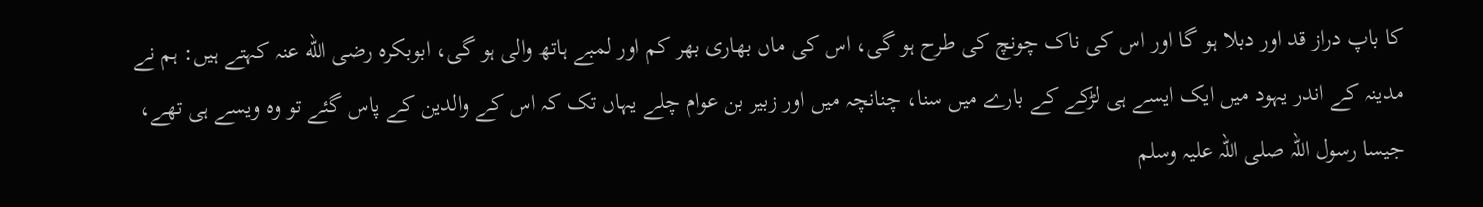کا باپ دراز قد اور دبلا ہو گا اور اس کی ناک چونچ کی طرح ہو گی، اس کی ماں بھاری بھر کم اور لمبے ہاتھ والی ہو گی، ابوبکرہ رضی الله عنہ کہتے ہیں: ہم نے مدینہ کے اندر یہود میں ایک ایسے ہی لڑکے کے بارے میں سنا، چنانچہ میں اور زبیر بن عوام چلے یہاں تک کہ اس کے والدین کے پاس گئے تو وہ ویسے ہی تھے، جیسا رسول اللہ صلی اللہ علیہ وسلم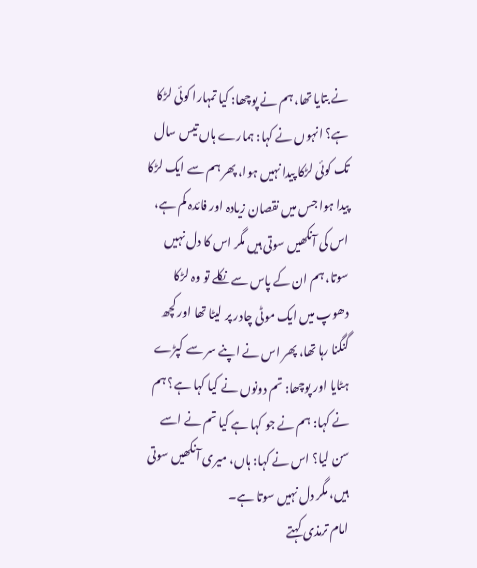نے بتایا تھا، ہم نے پوچھا: کیا تمہارا کوئی لڑکا ہے؟ انہوں نے کہا: ہمارے ہاں تیس سال تک کوئی لڑکا پیدا نہیں ہوا، پھر ہم سے ایک لڑکا پیدا ہوا جس میں نقصان زیادہ اور فائدہ کم ہے، اس کی آنکھیں سوتی ہیں مگر اس کا دل نہیں سوتا، ہم ان کے پاس سے نکلے تو وہ لڑکا دھوپ میں ایک موٹی چادر پر لیٹا تھا اور کچھ گنگنا رہا تھا، پھر اس نے اپنے سر سے کپڑے ہٹایا اور پوچھا: تم دونوں نے کیا کہا ہے؟ ہم نے کہا: ہم نے جو کہا ہے کیا تم نے اسے سن لیا؟ اس نے کہا: ہاں، میری آنکھیں سوتی ہیں، مگر دل نہیں سوتا ہے۔
امام ترمذی کہتے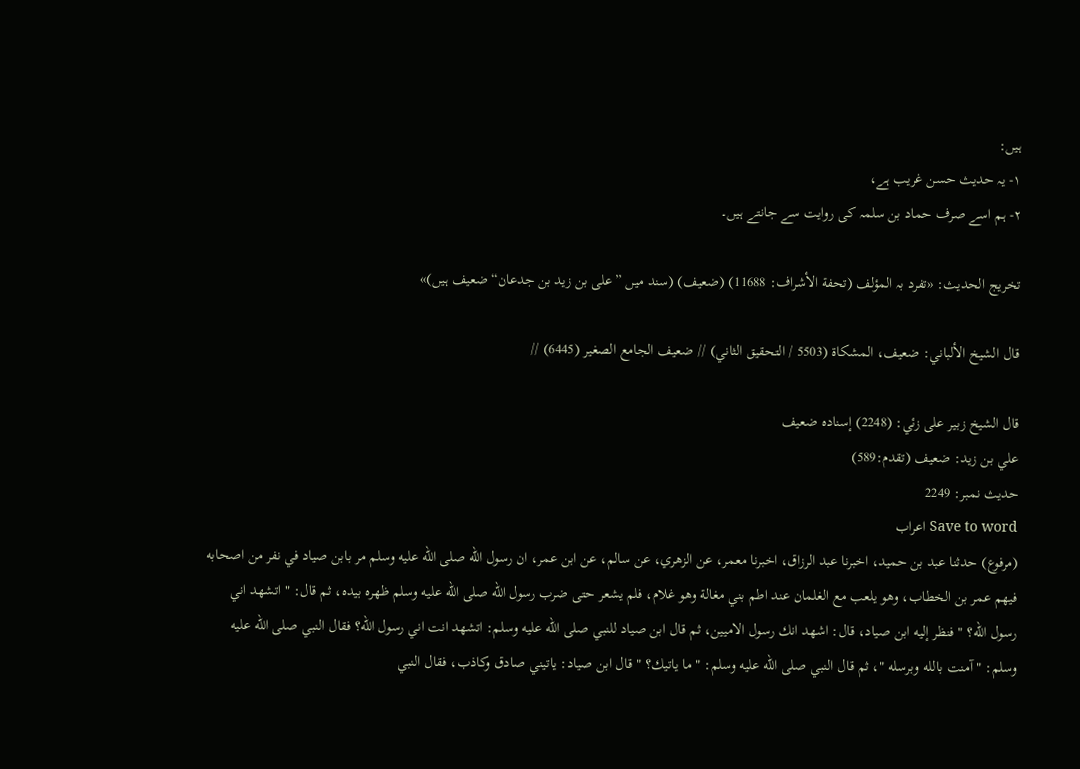ہیں:
۱- یہ حدیث حسن غریب ہے،
۲- ہم اسے صرف حماد بن سلمہ کی روایت سے جانتے ہیں۔

تخریج الحدیث: «تفرد بہ المؤلف (تحفة الأشراف: 11688) (ضعیف) (سند میں ”علی بن زید بن جدعان“ ضعیف ہیں)»

قال الشيخ الألباني: ضعيف، المشكاة (5503 / التحقيق الثاني) // ضعيف الجامع الصغير (6445) //

قال الشيخ زبير على زئي: (2248) إسناده ضعيف
علي بن زيد: ضعيف (تقدم:589)
حدیث نمبر: 2249
Save to word اعراب
(مرفوع) حدثنا عبد بن حميد، اخبرنا عبد الرزاق، اخبرنا معمر، عن الزهري، عن سالم، عن ابن عمر، ان رسول الله صلى الله عليه وسلم مر بابن صياد في نفر من اصحابه فيهم عمر بن الخطاب، وهو يلعب مع الغلمان عند اطم بني مغالة وهو غلام، فلم يشعر حتى ضرب رسول الله صلى الله عليه وسلم ظهره بيده، ثم قال: " اتشهد اني رسول الله؟ " فنظر إليه ابن صياد، قال: اشهد انك رسول الاميين، ثم قال ابن صياد للنبي صلى الله عليه وسلم: اتشهد انت اني رسول الله؟ فقال النبي صلى الله عليه وسلم: " آمنت بالله وبرسله "، ثم قال النبي صلى الله عليه وسلم: " ما ياتيك؟ " قال ابن صياد: ياتيني صادق وكاذب، فقال النبي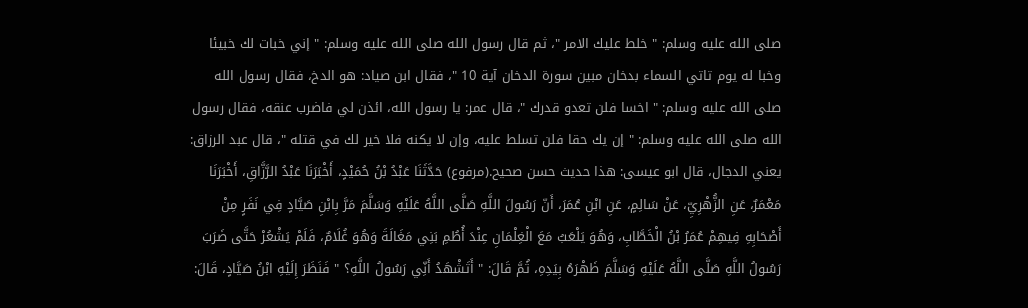صلى الله عليه وسلم: " خلط عليك الامر "، ثم قال رسول الله صلى الله عليه وسلم: " إني خبات لك خبيئا وخبا له يوم تاتي السماء بدخان مبين سورة الدخان آية 10 "، فقال ابن صياد: هو الدخ، فقال رسول الله صلى الله عليه وسلم: " اخسا فلن تعدو قدرك "، قال عمر: يا رسول الله، ائذن لي فاضرب عنقه، فقال رسول الله صلى الله عليه وسلم: " إن يك حقا فلن تسلط عليه، وإن لا يكنه فلا خير لك في قتله "، قال عبد الرزاق: يعني الدجال، قال ابو عيسى: هذا حديث حسن صحيح.(مرفوع) حَدَّثَنَا عَبْدُ بْنُ حُمَيْدٍ، أَخْبَرَنَا عَبْدُ الرَّزَّاقِ، أَخْبَرَنَا مَعْمَرٌ، عَنِ الزُّهْرِيِّ، عَنْ سَالِمٍ، عَنِ ابْنِ عُمَرَ، أَنّ رَسُولَ اللَّهِ صَلَّى اللَّهُ عَلَيْهِ وَسَلَّمَ مَرَّ بِابْنِ صَيَّادٍ فِي نَفَرٍ مِنْ أَصْحَابِهِ فِيهِمْ عُمَرُ بْنُ الْخَطَّابِ، وَهُوَ يَلْعَبُ مَعَ الْغِلْمَانِ عِنْدَ أُطُمِ بَنِي مَغَالَةَ وَهُوَ غُلَامٌ، فَلَمْ يَشْعُرْ حَتَّى ضَرَبَ رَسُولُ اللَّهِ صَلَّى اللَّهُ عَلَيْهِ وَسَلَّمَ ظَهْرَهُ بِيَدِهِ، ثُمَّ قَالَ: " أَتَشْهَدُ أَنِّي رَسُولُ اللَّهِ؟ " فَنَظَرَ إِلَيْهِ ابْنُ صَيَّادٍ، قَالَ: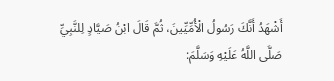أَشْهَدُ أَنَّكَ رَسُولُ الْأُمِّيِّينَ، ثُمَّ قَالَ ابْنُ صَيَّادٍ لِلنَّبِيِّ صَلَّى اللَّهُ عَلَيْهِ وَسَلَّمَ: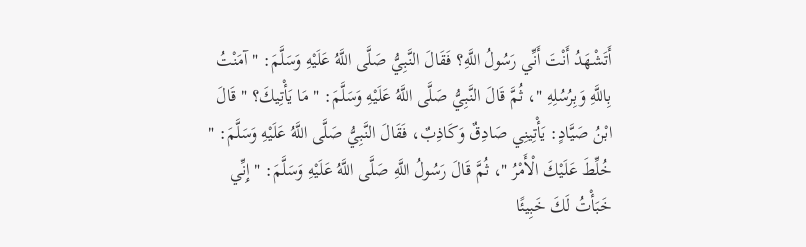أَتَشْهَدُ أَنْتَ أَنِّي رَسُولُ اللَّهِ؟ فَقَالَ النَّبِيُّ صَلَّى اللَّهُ عَلَيْهِ وَسَلَّمَ: " آمَنْتُ بِاللَّهِ وَبِرُسُلِهِ "، ثُمَّ قَالَ النَّبِيُّ صَلَّى اللَّهُ عَلَيْهِ وَسَلَّمَ: " مَا يَأْتِيكَ؟ " قَالَ ابْنُ صَيَّادٍ: يَأْتِينِي صَادِقٌ وَكَاذِبٌ، فَقَالَ النَّبِيُّ صَلَّى اللَّهُ عَلَيْهِ وَسَلَّمَ: " خُلِّطَ عَلَيْكَ الْأَمْرُ "، ثُمَّ قَالَ رَسُولُ اللَّهِ صَلَّى اللَّهُ عَلَيْهِ وَسَلَّمَ: " إِنِّي خَبَأْتُ لَكَ خَبِيئًا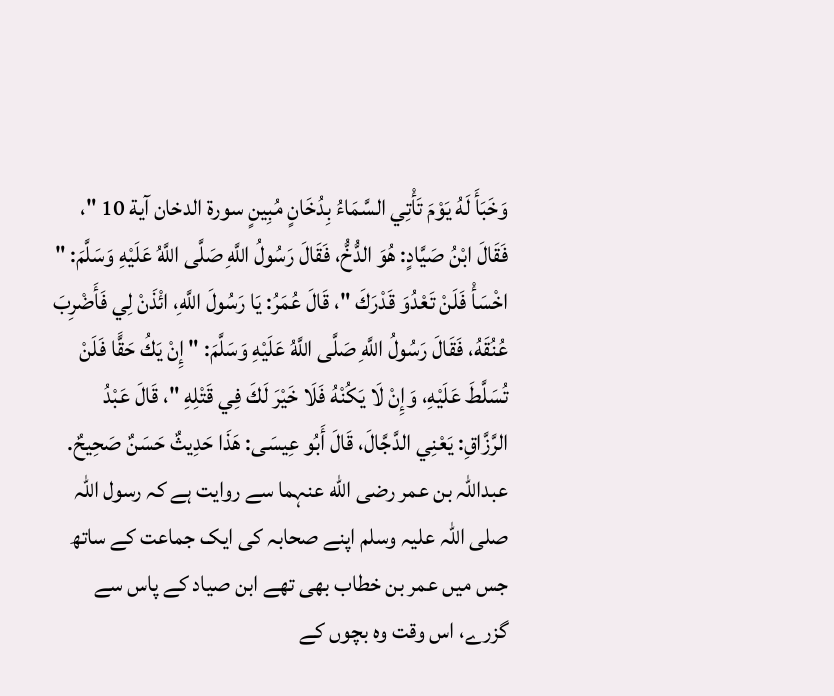وَخَبَأَ لَهُ يَوْمَ تَأْتِي السَّمَاءُ بِدُخَانٍ مُبِينٍ سورة الدخان آية 10 "، فَقَالَ ابْنُ صَيَّادٍ: هُوَ الدُّخُّ، فَقَالَ رَسُولُ اللَّهِ صَلَّى اللَّهُ عَلَيْهِ وَسَلَّمَ: " اخْسَأْ فَلَنْ تَعْدُوَ قَدْرَكَ "، قَالَ عُمَرُ: يَا رَسُولَ اللَّهِ، ائْذَنْ لِي فَأَضْرِبَ عُنُقَهُ، فَقَالَ رَسُولُ اللَّهِ صَلَّى اللَّهُ عَلَيْهِ وَسَلَّمَ: " إِنْ يَكُ حَقًّا فَلَنْ تُسَلَّطَ عَلَيْهِ، وَإِنْ لَا يَكُنْهُ فَلَا خَيْرَ لَكَ فِي قَتْلِهِ "، قَالَ عَبْدُ الرَّزَّاقِ: يَعْنِي الدَّجَّالَ، قَالَ أَبُو عِيسَى: هَذَا حَدِيثٌ حَسَنٌ صَحِيحٌ.
عبداللہ بن عمر رضی الله عنہما سے روایت ہے کہ رسول اللہ صلی اللہ علیہ وسلم اپنے صحابہ کی ایک جماعت کے ساتھ جس میں عمر بن خطاب بھی تھے ابن صیاد کے پاس سے گزرے، اس وقت وہ بچوں کے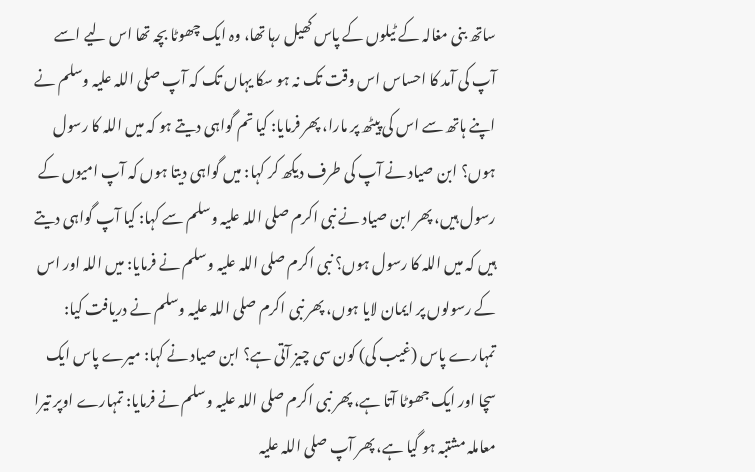ساتھ بنی مغالہ کے ٹیلوں کے پاس کھیل رہا تھا، وہ ایک چھوٹا بچہ تھا اس لیے اسے آپ کی آمد کا احساس اس وقت تک نہ ہو سکا یہاں تک کہ آپ صلی اللہ علیہ وسلم نے اپنے ہاتھ سے اس کی پیٹھ پر مارا، پھر فرمایا: کیا تم گواہی دیتے ہو کہ میں اللہ کا رسول ہوں؟ ابن صیاد نے آپ کی طرف دیکھ کر کہا: میں گواہی دیتا ہوں کہ آپ امیوں کے رسول ہیں، پھر ابن صیاد نے نبی اکرم صلی اللہ علیہ وسلم سے کہا: کیا آپ گواہی دیتے ہیں کہ میں اللہ کا رسول ہوں؟ نبی اکرم صلی اللہ علیہ وسلم نے فرمایا: میں اللہ اور اس کے رسولوں پر ایمان لایا ہوں، پھر نبی اکرم صلی اللہ علیہ وسلم نے دریافت کیا: تمہارے پاس (غیب کی) کون سی چیز آتی ہے؟ ابن صیاد نے کہا: میرے پاس ایک سچا اور ایک جھوٹا آتا ہے، پھر نبی اکرم صلی اللہ علیہ وسلم نے فرمایا: تمہارے اوپر تیرا معاملہ مشتبہ ہو گیا ہے، پھر آپ صلی اللہ علیہ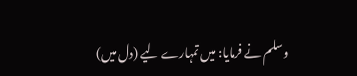وسلم نے فرمایا: میں تمہارے لیے (دل میں)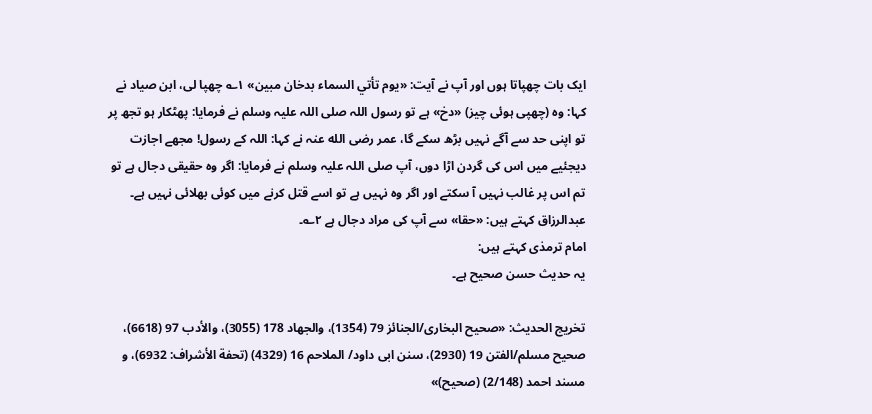ایک بات چھپاتا ہوں اور آپ نے آیت: «يوم تأتي السماء بدخان مبين» ۱؎ چھپا لی، ابن صیاد نے کہا: وہ (چھپی ہوئی چیز) «دخ» ہے تو رسول اللہ صلی اللہ علیہ وسلم نے فرمایا: پھٹکار ہو تجھ پر تو اپنی حد سے آگے نہیں بڑھ سکے گا، عمر رضی الله عنہ نے کہا: اللہ کے رسول! مجھے اجازت دیجئیے میں اس کی گردن اڑا دوں، آپ صلی اللہ علیہ وسلم نے فرمایا: اگر وہ حقیقی دجال ہے تو تم اس پر غالب نہیں آ سکتے اور اگر وہ نہیں ہے تو اسے قتل کرنے میں کوئی بھلائی نہیں ہے۔ عبدالرزاق کہتے ہیں: «حقا» سے آپ کی مراد دجال ہے ۲؎۔
امام ترمذی کہتے ہیں:
یہ حدیث حسن صحیح ہے۔

تخریج الحدیث: «صحیح البخاری/الجنائز 79 (1354)، والجھاد 178 (3055)، والأدب 97 (6618)، صحیح مسلم/الفتن 19 (2930)، سنن ابی داود/ الملاحم 16 (4329) (تحفة الأشراف: 6932)، و مسند احمد (2/148) (صحیح)»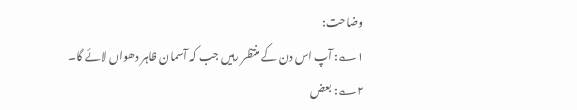وضاحت:
۱؎: آپ اس دن کے منتظر رہیں جب کہ آسمان ظاہر دھواں لائے گا۔
۲؎: بعض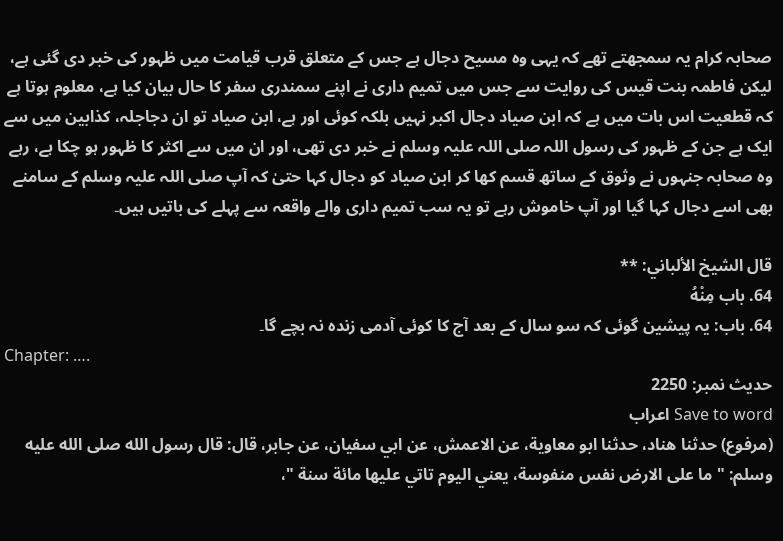صحابہ کرام یہ سمجھتے تھے کہ یہی وہ مسیح دجال ہے جس کے متعلق قرب قیامت میں ظہور کی خبر دی گئی ہے، لیکن فاطمہ بنت قیس کی روایت سے جس میں تمیم داری نے اپنے سمندری سفر کا حال بیان کیا ہے، معلوم ہوتا ہے کہ قطعیت اس بات میں ہے کہ ابن صیاد دجال اکبر نہیں بلکہ کوئی اور ہے، ابن صیاد تو ان دجاجلہ، کذابین میں سے ایک ہے جن کے ظہور کی رسول اللہ صلی اللہ علیہ وسلم نے خبر دی تھی، اور ان میں سے اکثر کا ظہور ہو چکا ہے، رہے وہ صحابہ جنہوں نے وثوق کے ساتھ قسم کھا کر ابن صیاد کو دجال کہا حتیٰ کہ آپ صلی اللہ علیہ وسلم کے سامنے بھی اسے دجال کہا گیا اور آپ خاموش رہے تو یہ سب تمیم داری والے واقعہ سے پہلے کی باتیں ہیں۔

قال الشيخ الألباني: **
64. باب مِنْهُ
64. باب: یہ پیشین گوئی کہ سو سال کے بعد آج کا کوئی آدمی زندہ نہ بچے گا۔
Chapter: ….
حدیث نمبر: 2250
Save to word اعراب
(مرفوع) حدثنا هناد، حدثنا ابو معاوية، عن الاعمش، عن ابي سفيان، عن جابر، قال: قال رسول الله صلى الله عليه وسلم: " ما على الارض نفس منفوسة، يعني اليوم تاتي عليها مائة سنة "،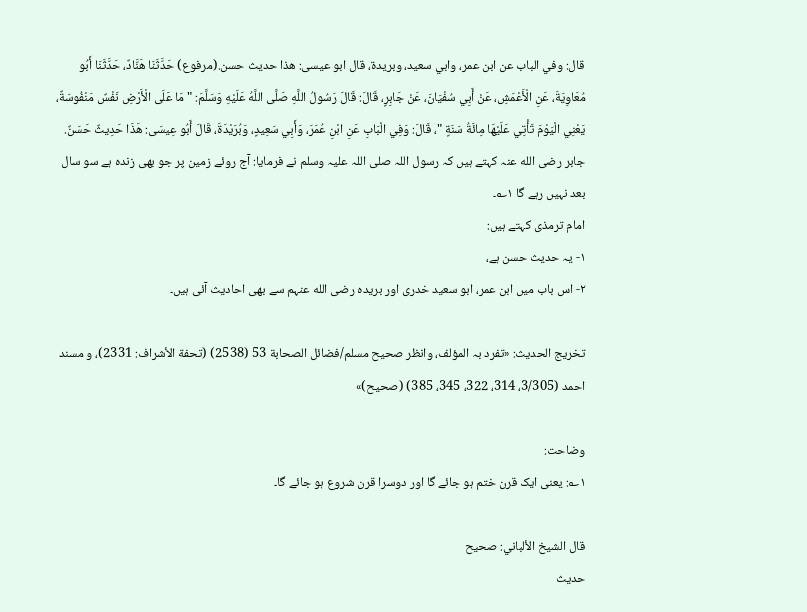قال: وفي الباب عن ابن عمر، وابي سعيد، وبريدة، قال ابو عيسى: هذا حديث حسن.(مرفوع) حَدَّثَنَا هَنَّادٌ، حَدَّثَنَا أَبُو مُعَاوِيَةَ، عَنِ الْأَعْمَشِ، عَنْ أَبِي سُفْيَانَ، عَنْ جَابِرٍ، قَالَ: قَالَ رَسُولُ اللَّهِ صَلَّى اللَّهُ عَلَيْهِ وَسَلَّمَ: " مَا عَلَى الْأَرْضِ نَفْسٌ مَنْفُوسَةٌ، يَعْنِي الْيَوْمَ تَأْتِي عَلَيْهَا مِائَةُ سَنَةٍ "، قَالَ: وَفِي الْبَابِ عَنِ ابْنِ عُمَرَ، وَأَبِي سَعِيدٍ، وَبُرَيْدَةَ، قَالَ أَبُو عِيسَى: هَذَا حَدِيثٌ حَسَنٌ.
جابر رضی الله عنہ کہتے ہیں کہ رسول اللہ صلی اللہ علیہ وسلم نے فرمایا: آج روئے زمین پر جو بھی زندہ ہے سو سال بعد نہیں رہے گا ۱؎۔
امام ترمذی کہتے ہیں:
۱- یہ حدیث حسن ہے،
۲- اس باب میں ابن عمر، ابو سعید خدری اور بریدہ رضی الله عنہم سے بھی احادیث آئی ہیں۔

تخریج الحدیث: «تفرد بہ المؤلف، وانظر صحیح مسلم/فضائل الصحابة 53 (2538) (تحفة الأشراف: 2331)، و مسند احمد (3/305، 314، 322، 345، 385) (صحیح)»

وضاحت:
۱؎: یعنی ایک قرن ختم ہو جائے گا اور دوسرا قرن شروع ہو جائے گا۔

قال الشيخ الألباني: صحيح
حدیث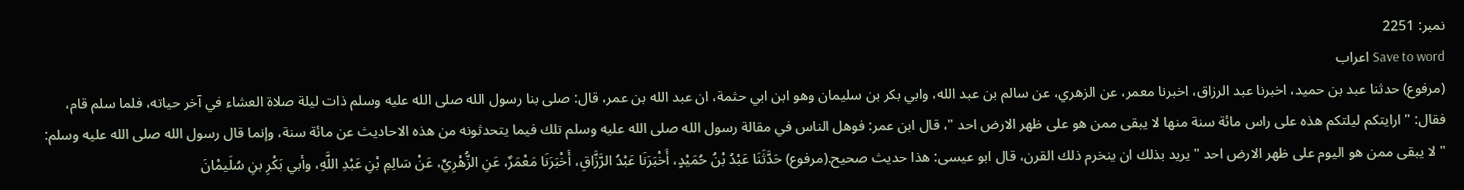نمبر: 2251
Save to word اعراب
(مرفوع) حدثنا عبد بن حميد، اخبرنا عبد الرزاق، اخبرنا معمر، عن الزهري، عن سالم بن عبد الله، وابي بكر بن سليمان وهو ابن ابي حثمة، ان عبد الله بن عمر، قال: صلى بنا رسول الله صلى الله عليه وسلم ذات ليلة صلاة العشاء في آخر حياته، فلما سلم قام، فقال: " ارايتكم ليلتكم هذه على راس مائة سنة منها لا يبقى ممن هو على ظهر الارض احد "، قال ابن عمر: فوهل الناس في مقالة رسول الله صلى الله عليه وسلم تلك فيما يتحدثونه من هذه الاحاديث عن مائة سنة، وإنما قال رسول الله صلى الله عليه وسلم: " لا يبقى ممن هو اليوم على ظهر الارض احد " يريد بذلك ان ينخرم ذلك القرن، قال ابو عيسى: هذا حديث صحيح.(مرفوع) حَدَّثَنَا عَبْدُ بْنُ حُمَيْدٍ، أَخْبَرَنَا عَبْدُ الرَّزَّاقِ، أَخْبَرَنَا مَعْمَرٌ، عَنِ الزُّهْرِيِّ، عَنْ سَالِمِ بْنِ عَبْدِ اللَّهِ، وأبي بَكْرِ بنِ سُلَيمْانَ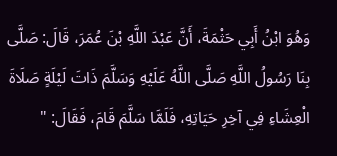وَهُوَ ابْنُ أَبِي حَثْمَةَ، أَنَّ عَبْدَ اللَّهِ بْنَ عُمَرَ، قَالَ: صَلَّى بِنَا رَسُولُ اللَّهِ صَلَّى اللَّهُ عَلَيْهِ وَسَلَّمَ ذَاتَ لَيْلَةٍ صَلَاةَ الْعِشَاءِ فِي آخِرِ حَيَاتِهِ، فَلَمَّا سَلَّمَ قَامَ، فَقَالَ: "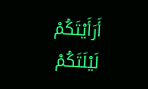أَرَأَيْتَكُمْ لَيْلَتَكُمْ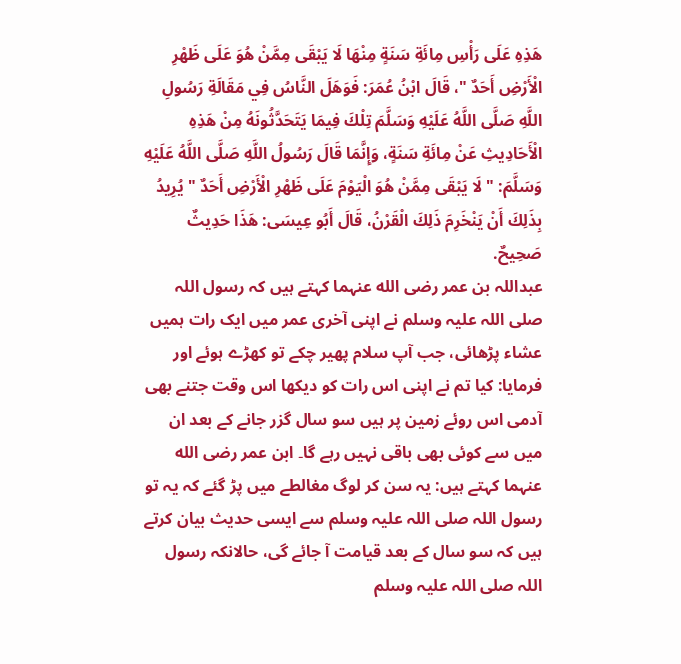هَذِهِ عَلَى رَأْسِ مِائَةِ سَنَةٍ مِنْهَا لَا يَبْقَى مِمَّنْ هُوَ عَلَى ظَهْرِ الْأَرْضِ أَحَدٌ "، قَالَ ابْنُ عُمَرَ: فَوَهَلَ النَّاسُ فِي مَقَالَةِ رَسُولِ اللَّهِ صَلَّى اللَّهُ عَلَيْهِ وَسَلَّمَ تِلْكَ فِيمَا يَتَحَدَّثُونَهُ مِنْ هَذِهِ الْأَحَادِيثِ عَنْ مِائَةِ سَنَةٍ، وَإِنَّمَا قَالَ رَسُولُ اللَّهِ صَلَّى اللَّهُ عَلَيْهِ وَسَلَّمَ: " لَا يَبْقَى مِمَّنْ هُوَ الْيَوْمَ عَلَى ظَهْرِ الْأَرْضِ أَحَدٌ " يُرِيدُ بِذَلِكَ أَنْ يَنْخَرِمَ ذَلِكَ الْقَرْنُ، قَالَ أَبُو عِيسَى: هَذَا حَدِيثٌ صَحِيحٌ.
عبداللہ بن عمر رضی الله عنہما کہتے ہیں کہ رسول اللہ صلی اللہ علیہ وسلم نے اپنی آخری عمر میں ایک رات ہمیں عشاء پڑھائی، جب آپ سلام پھیر چکے تو کھڑے ہوئے اور فرمایا: کیا تم نے اپنی اس رات کو دیکھا اس وقت جتنے بھی آدمی اس روئے زمین پر ہیں سو سال گزر جانے کے بعد ان میں سے کوئی بھی باقی نہیں رہے گا۔ ابن عمر رضی الله عنہما کہتے ہیں: یہ سن کر لوگ مغالطے میں پڑ گئے کہ یہ تو رسول اللہ صلی اللہ علیہ وسلم سے ایسی حدیث بیان کرتے ہیں کہ سو سال کے بعد قیامت آ جائے گی، حالانکہ رسول اللہ صلی اللہ علیہ وسلم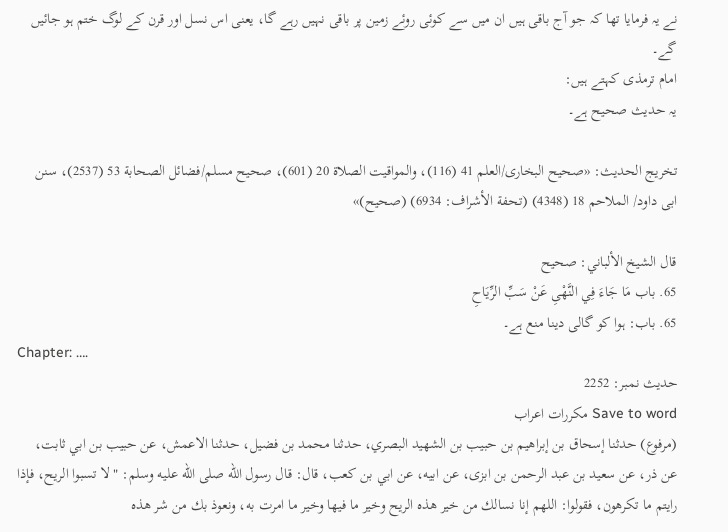نے یہ فرمایا تھا کہ جو آج باقی ہیں ان میں سے کوئی روئے زمین پر باقی نہیں رہے گا، یعنی اس نسل اور قرن کے لوگ ختم ہو جائیں گے۔
امام ترمذی کہتے ہیں:
یہ حدیث صحیح ہے۔

تخریج الحدیث: «صحیح البخاری/العلم 41 (116)، والمواقیت الصلاة 20 (601)، صحیح مسلم/فضائل الصحابة 53 (2537)، سنن ابی داود/ الملاحم 18 (4348) (تحفة الأشراف: 6934) (صحیح)»

قال الشيخ الألباني: صحيح
65. باب مَا جَاءَ فِي النَّهْىِ عَنْ سَبِّ الرِّيَاحِ
65. باب: ہوا کو گالی دینا منع ہے۔
Chapter: ….
حدیث نمبر: 2252
Save to word مکررات اعراب
(مرفوع) حدثنا إسحاق بن إبراهيم بن حبيب بن الشهيد البصري، حدثنا محمد بن فضيل، حدثنا الاعمش، عن حبيب بن ابي ثابت، عن ذر، عن سعيد بن عبد الرحمن بن ابزى، عن ابيه، عن ابي بن كعب، قال: قال رسول الله صلى الله عليه وسلم: " لا تسبوا الريح، فإذا رايتم ما تكرهون، فقولوا: اللهم إنا نسالك من خير هذه الريح وخير ما فيها وخير ما امرت به، ونعوذ بك من شر هذه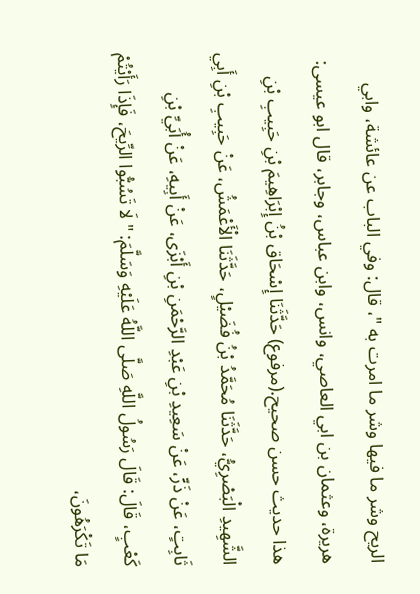الريح وشر ما فيها وشر ما امرت به "، قال: وفي الباب عن عائشة، وابي هريرة، وعثمان بن ابي العاصي، وانس، وابن عباس، وجابر، قال ابو عيسى: هذا حديث حسن صحيح.(مرفوع) حَدَّثَنَا إِسْحَاق بْنُ إِبْرَاهِيمَ بْنِ حَبِيبِ بْنِ الشَّهِيدِ الْبَصْرِيُّ، حَدَّثَنَا مُحَمَّدُ بْنُ فُضَيْلٍ، حَدَّثَنَا الْأَعْمَشُ، عَنْ حَبِيبِ بْنِ أَبِي ثَابِتٍ، عَنْ ذَرٍّ، عَنْ سَعِيدِ بْنِ عَبْدِ الرَّحْمَنِ بْنِ أَبْزَى، عَنْ أَبِيهِ، عَنْ أُبَيِّ بْنِ كَعْبٍ، قَالَ: قَالَ رَسُولُ اللَّهِ صَلَّى اللَّهُ عَلَيْهِ وَسَلَّمَ: " لَا تَسُبُّوا الرِّيحَ، فَإِذَا رَأَيْتُمْ مَا تَكْرَهُونَ،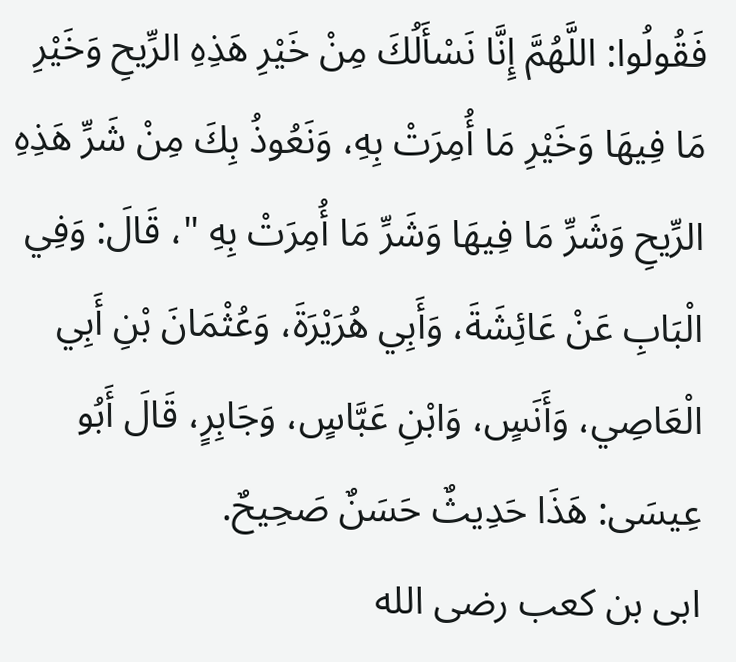فَقُولُوا: اللَّهُمَّ إِنَّا نَسْأَلُكَ مِنْ خَيْرِ هَذِهِ الرِّيحِ وَخَيْرِ مَا فِيهَا وَخَيْرِ مَا أُمِرَتْ بِهِ، وَنَعُوذُ بِكَ مِنْ شَرِّ هَذِهِ الرِّيحِ وَشَرِّ مَا فِيهَا وَشَرِّ مَا أُمِرَتْ بِهِ "، قَالَ: وَفِي الْبَابِ عَنْ عَائِشَةَ، وَأَبِي هُرَيْرَةَ، وَعُثْمَانَ بْنِ أَبِي الْعَاصِي، وَأَنَسٍ، وَابْنِ عَبَّاسٍ، وَجَابِرٍ، قَالَ أَبُو عِيسَى: هَذَا حَدِيثٌ حَسَنٌ صَحِيحٌ.
ابی بن کعب رضی الله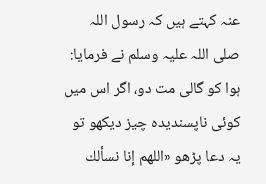عنہ کہتے ہیں کہ رسول اللہ صلی اللہ علیہ وسلم نے فرمایا: ہوا کو گالی مت دو، اگر اس میں کوئی ناپسندیدہ چیز دیکھو تو یہ دعا پڑھو «اللهم إنا نسألك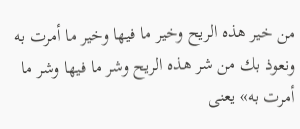من خير هذه الريح وخير ما فيها وخير ما أمرت به ونعوذ بك من شر هذه الريح وشر ما فيها وشر ما أمرت به» یعنی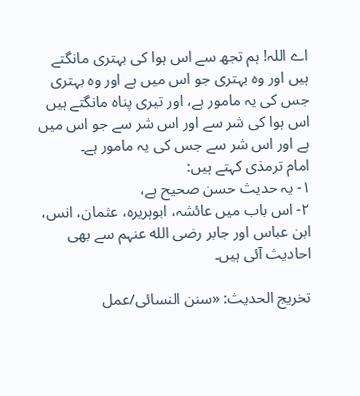اے اللہ! ہم تجھ سے اس ہوا کی بہتری مانگتے ہیں اور وہ بہتری جو اس میں ہے اور وہ بہتری جس کی یہ مامور ہے، اور تیری پناہ مانگتے ہیں اس ہوا کی شر سے اور اس شر سے جو اس میں ہے اور اس شر سے جس کی یہ مامور ہے۔
امام ترمذی کہتے ہیں:
۱- یہ حدیث حسن صحیح ہے،
۲- اس باب میں عائشہ، ابوہریرہ، عثمان، انس، ابن عباس اور جابر رضی الله عنہم سے بھی احادیث آئی ہیں۔

تخریج الحدیث: «سنن النسائی/عمل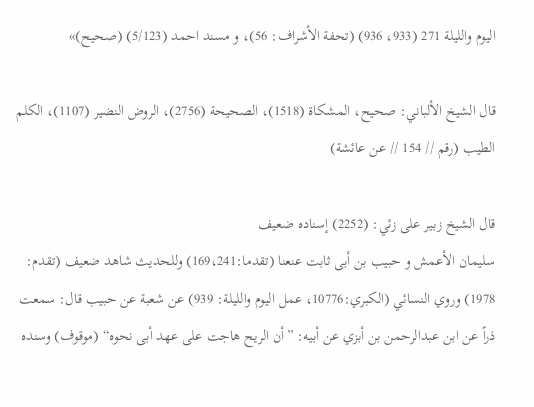الیوم واللیلة 271 (933، 936) (تحفة الأشراف: 56)، و مسند احمد (5/123) (صحیح)»

قال الشيخ الألباني: صحيح، المشكاة (1518)، الصحيحة (2756)، الروض النضير (1107)، الكلم الطيب (رقم // 154 // عن عائشة)

قال الشيخ زبير على زئي: (2252) إسناده ضعيف
سليمان الأعمش و حبيب بن أبى ثابت عنعنا (تقدما:169،241) وللحديث شاهد ضعيف (تقدم: 1978) وروي النسائي (الكبري:10776، عمل اليوم والليلة: 939) عن شعبة عن حبيب قال: سمعت ذراً عن ابن عبدالرحمن بن أبزي عن أبيه: ”أن الريح هاجت على عهد أبى نحوه“ (موقوف) وسنده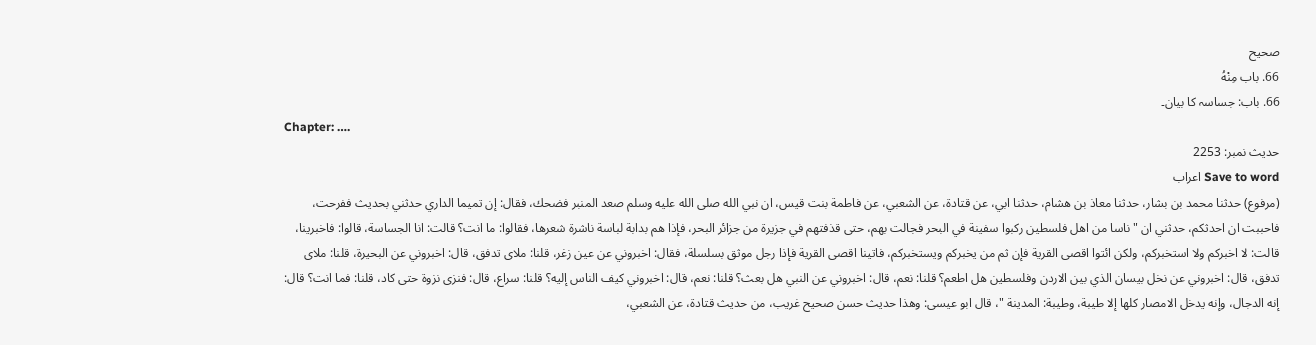صحيح
66. باب مِنْهُ
66. باب: جساسہ کا بیان۔
Chapter: ….
حدیث نمبر: 2253
Save to word اعراب
(مرفوع) حدثنا محمد بن بشار، حدثنا معاذ بن هشام، حدثنا ابي، عن قتادة، عن الشعبي، عن فاطمة بنت قيس، ان نبي الله صلى الله عليه وسلم صعد المنبر فضحك، فقال: إن تميما الداري حدثني بحديث ففرحت، فاحببت ان احدثكم، حدثني ان " ناسا من اهل فلسطين ركبوا سفينة في البحر فجالت بهم، حتى قذفتهم في جزيرة من جزائر البحر، فإذا هم بدابة لباسة ناشرة شعرها، فقالوا: ما انت؟ قالت: انا الجساسة، قالوا: فاخبرينا، قالت: لا اخبركم ولا استخبركم، ولكن ائتوا اقصى القرية فإن ثم من يخبركم ويستخبركم، فاتينا اقصى القرية فإذا رجل موثق بسلسلة، فقال: اخبروني عن عين زغر، قلنا: ملاى تدفق، قال: اخبروني عن البحيرة، قلنا: ملاى تدفق، قال: اخبروني عن نخل بيسان الذي بين الاردن وفلسطين هل اطعم؟ قلنا: نعم، قال: اخبروني عن النبي هل بعث؟ قلنا: نعم، قال: اخبروني كيف الناس إليه؟ قلنا: سراع، قال: فنزى نزوة حتى كاد، قلنا: فما انت؟ قال: إنه الدجال، وإنه يدخل الامصار كلها إلا طيبة، وطيبة: المدينة "، قال ابو عيسى: وهذا حديث حسن صحيح غريب، من حديث قتادة، عن الشعبي،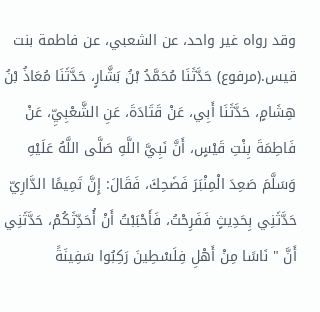وقد رواه غير واحد، عن الشعبي، عن فاطمة بنت قيس.(مرفوع) حَدَّثَنَا مُحَمَّدُ بْنُ بَشَّارٍ، حَدَّثَنَا مُعَاذُ بْنُ هِشَامٍ، حَدَّثَنَا أَبِي، عَنْ قَتَادَةَ، عَنِ الشَّعْبِيِّ، عَنْ فَاطِمَةَ بِنْتِ قَيْسٍ، أَنَّ نَبِيَّ اللَّهِ صَلَّى اللَّهُ عَلَيْهِ وَسَلَّمَ صَعِدَ الْمِنْبَرَ فَضَحِكَ، فَقَالَ: إِنَّ تَمِيمًا الدَّارِيّ حَدَّثَنِي بِحَدِيثٍ فَفَرِحْتُ، فَأَحْبَبْتُ أَنْ أُحَدِّثَكُمْ، حَدَّثَنِي أَنَّ " نَاسًا مِنْ أَهْلِ فِلَسْطِينَ رَكِبُوا سَفِينَةً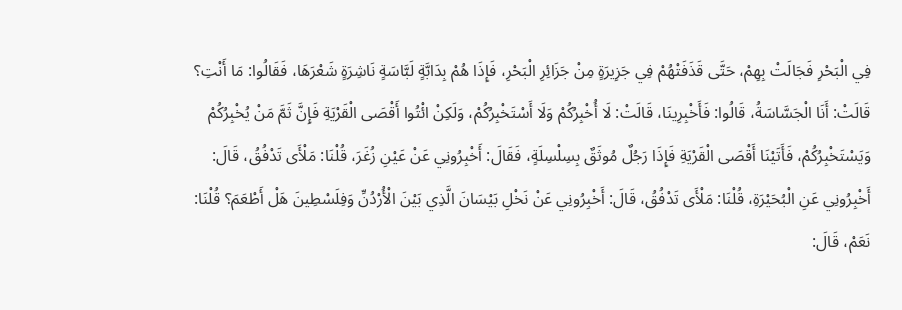فِي الْبَحْرِ فَجَالَتْ بِهِمْ، حَتَّى قَذَفَتْهُمْ فِي جَزِيرَةٍ مِنْ جَزَائِرِ الْبَحْرِ، فَإِذَا هُمْ بِدَابَّةٍ لَبَّاسَةٍ نَاشِرَةٍ شَعْرَهَا، فَقَالُوا: مَا أَنْتِ؟ قَالَتْ: أَنَا الْجَسَّاسَةُ، قَالُوا: فَأَخْبِرِينَا، قَالَتْ: لَا أُخْبِرُكُمْ وَلَا أَسْتَخْبِرُكُمْ، وَلَكِنْ ائْتُوا أَقْصَى الْقَرْيَةِ فَإِنَّ ثَمَّ مَنْ يُخْبِرُكُمْ وَيَسْتَخْبِرُكُمْ، فَأَتَيْنَا أَقْصَى الْقَرْيَةِ فَإِذَا رَجُلٌ مُوثَقٌ بِسِلْسِلَةٍ، فَقَالَ: أَخْبِرُونِي عَنْ عَيْنِ زُغَرَ، قُلْنَا: مَلْأَى تَدْفُقُ، قَالَ: أَخْبِرُونِي عَنِ الْبُحَيْرَةِ، قُلْنَا: مَلْأَى تَدْفُقُ، قَالَ: أَخْبِرُونِي عَنْ نَخْلِ بَيْسَانَ الَّذِي بَيْنَ الْأُرْدُنِّ وَفِلَسْطِينَ هَلْ أَطْعَمَ؟ قُلْنَا: نَعَمْ، قَالَ: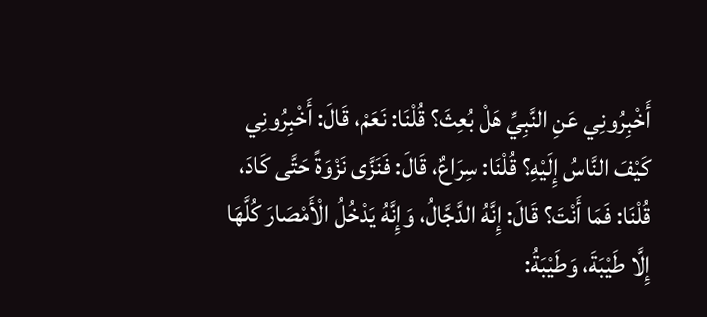أَخْبِرُونِي عَنِ النَّبِيِّ هَلْ بُعِثَ؟ قُلْنَا: نَعَمْ، قَالَ: أَخْبِرُونِي كَيْفَ النَّاسُ إِلَيْهِ؟ قُلْنَا: سِرَاعٌ، قَالَ: فَنَزَّى نَزْوَةً حَتَّى كَادَ، قُلْنَا: فَمَا أَنْتَ؟ قَالَ: إِنَّهُ الدَّجَّالُ، وَإِنَّهُ يَدْخُلُ الْأَمْصَارَ كُلَّهَا إِلَّا طَيْبَةَ، وَطَيْبَةُ: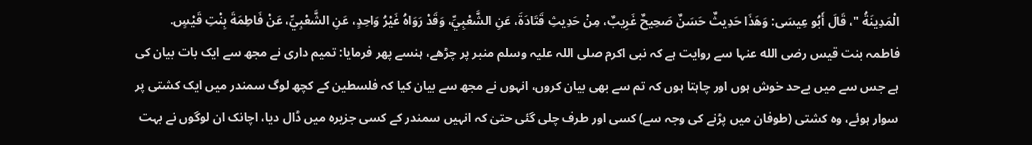الْمَدِينَةُ "، قَالَ أَبُو عِيسَى: وَهَذَا حَدِيثٌ حَسَنٌ صَحِيحٌ غَرِيبٌ، مِنْ حَدِيثِ قَتَادَةَ، عَنِ الشَّعْبِيِّ، وَقَدْ رَوَاهُ غَيْرُ وَاحِدٍ، عَنِ الشَّعْبِيِّ، عَنْ فَاطِمَةَ بِنْتِ قَيْسٍ.
فاطمہ بنت قیس رضی الله عنہا سے روایت ہے کہ نبی اکرم صلی اللہ علیہ وسلم منبر پر چڑھے، ہنسے پھر فرمایا: تمیم داری نے مجھ سے ایک بات بیان کی ہے جس سے میں بےحد خوش ہوں اور چاہتا ہوں کہ تم سے بھی بیان کروں، انہوں نے مجھ سے بیان کیا کہ فلسطین کے کچھ لوگ سمندر میں ایک کشتی پر سوار ہوئے، وہ کشتی (طوفان میں پڑنے کی وجہ سے) کسی اور طرف چلی گئی حتیٰ کہ انہیں سمندر کے کسی جزیرہ میں ڈال دیا، اچانک ان لوگوں نے بہت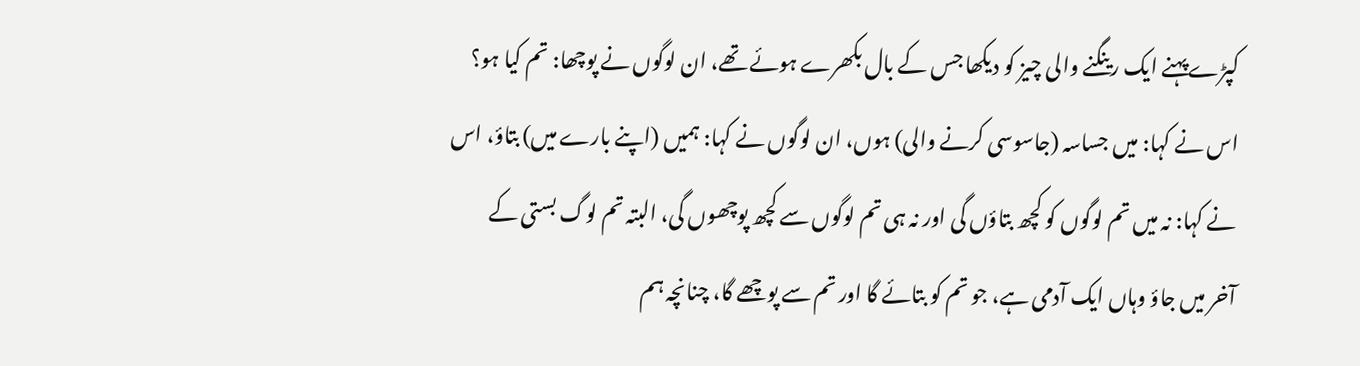کپڑے پہنے ایک رینگنے والی چیز کو دیکھا جس کے بال بکھرے ہوئے تھے، ان لوگوں نے پوچھا: تم کیا ہو؟ اس نے کہا: میں جساسہ (جاسوسی کرنے والی) ہوں، ان لوگوں نے کہا: ہمیں (اپنے بارے میں) بتاؤ، اس نے کہا: نہ میں تم لوگوں کو کچھ بتاؤں گی اور نہ ہی تم لوگوں سے کچھ پوچھوں گی، البتہ تم لوگ بستی کے آخر میں جاؤ وہاں ایک آدمی ہے، جو تم کو بتائے گا اور تم سے پوچھے گا، چنانچہ ہم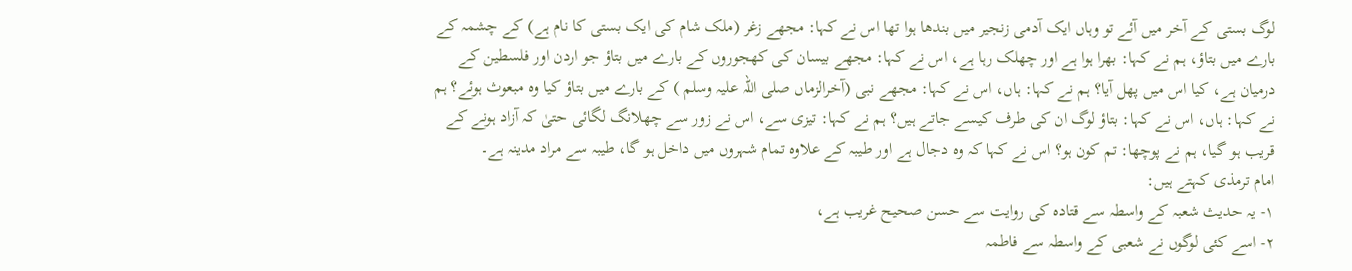لوگ بستی کے آخر میں آئے تو وہاں ایک آدمی زنجیر میں بندھا ہوا تھا اس نے کہا: مجھے زغر (ملک شام کی ایک بستی کا نام ہے) کے چشمہ کے بارے میں بتاؤ، ہم نے کہا: بھرا ہوا ہے اور چھلک رہا ہے، اس نے کہا: مجھے بیسان کی کھجوروں کے بارے میں بتاؤ جو اردن اور فلسطین کے درمیان ہے، کیا اس میں پھل آیا؟ ہم نے کہا: ہاں، اس نے کہا: مجھے نبی (آخرالزماں صلی اللہ علیہ وسلم ) کے بارے میں بتاؤ کیا وہ مبعوث ہوئے؟ ہم نے کہا: ہاں، اس نے کہا: بتاؤ لوگ ان کی طرف کیسے جاتے ہیں؟ ہم نے کہا: تیزی سے، اس نے زور سے چھلانگ لگائی حتیٰ کہ آزاد ہونے کے قریب ہو گیا، ہم نے پوچھا: تم کون ہو؟ اس نے کہا کہ وہ دجال ہے اور طیبہ کے علاوہ تمام شہروں میں داخل ہو گا، طیبہ سے مراد مدینہ ہے۔
امام ترمذی کہتے ہیں:
۱- یہ حدیث شعبہ کے واسطہ سے قتادہ کی روایت سے حسن صحیح غریب ہے،
۲- اسے کئی لوگوں نے شعبی کے واسطہ سے فاطمہ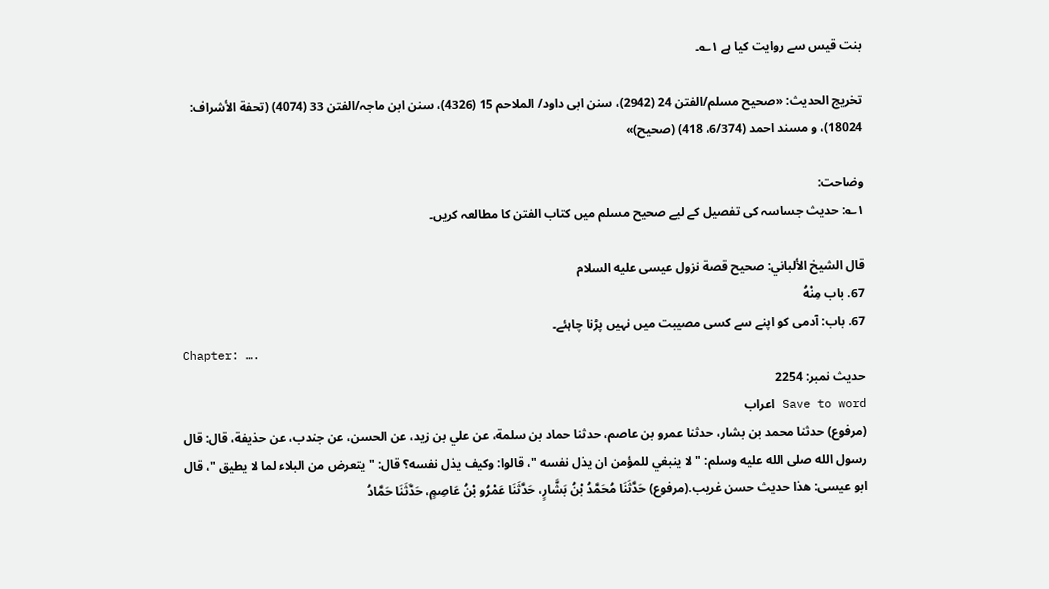بنت قیس سے روایت کیا ہے ۱؎۔

تخریج الحدیث: «صحیح مسلم/الفتن 24 (2942)، سنن ابی داود/ الملاحم 15 (4326)، سنن ابن ماجہ/الفتن 33 (4074) (تحفة الأشراف: 18024)، و مسند احمد (6/374، 418) (صحیح)»

وضاحت:
۱؎: حدیث جساسہ کی تفصیل کے لیے صحیح مسلم میں کتاب الفتن کا مطالعہ کریں۔

قال الشيخ الألباني: صحيح قصة نزول عيسى عليه السلام
67. باب مِنْهُ
67. باب: آدمی کو اپنے سے کسی مصیبت میں نہیں پڑنا چاہئے۔
Chapter: ….
حدیث نمبر: 2254
Save to word اعراب
(مرفوع) حدثنا محمد بن بشار، حدثنا عمرو بن عاصم، حدثنا حماد بن سلمة، عن علي بن زيد، عن الحسن، عن جندب، عن حذيفة، قال: قال رسول الله صلى الله عليه وسلم: " لا ينبغي للمؤمن ان يذل نفسه "، قالوا: وكيف يذل نفسه؟ قال: " يتعرض من البلاء لما لا يطيق "، قال ابو عيسى: هذا حديث حسن غريب.(مرفوع) حَدَّثَنَا مُحَمَّدُ بْنُ بَشَّارٍ، حَدَّثَنَا عَمْرُو بْنُ عَاصِمٍ، حَدَّثَنَا حَمَّادُ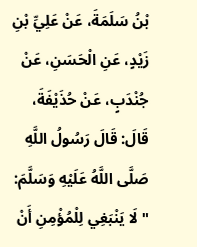بْنُ سَلَمَةَ، عَنْ عَلِيِّ بْنِ زَيْدٍ، عَنِ الْحَسَنِ، عَنْ جُنْدَبٍ، عَنْ حُذَيْفَةَ، قَالَ: قَالَ رَسُولُ اللَّهِ صَلَّى اللَّهُ عَلَيْهِ وَسَلَّمَ: " لَا يَنْبَغِي لِلْمُؤْمِنِ أَنْ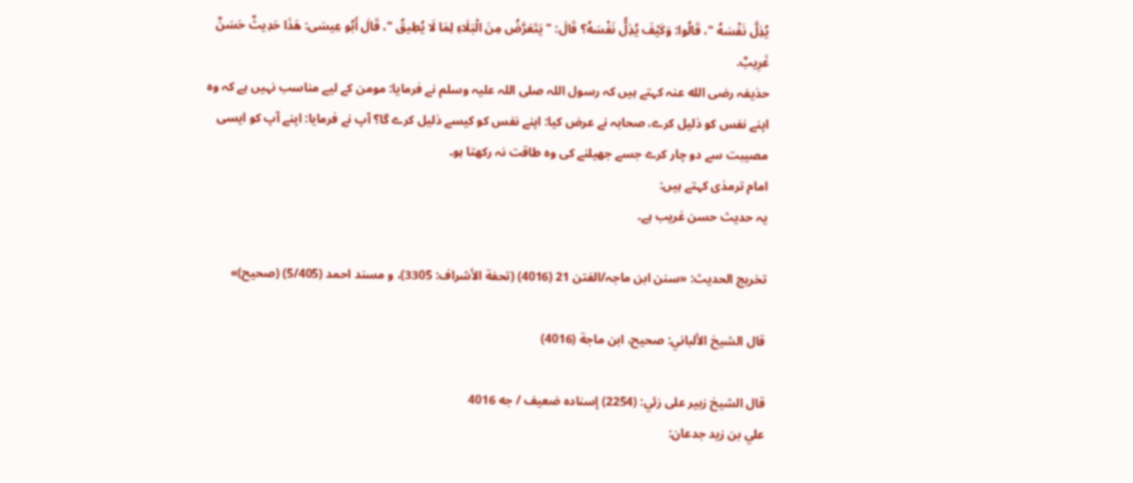يُذِلَّ نَفْسَهُ "، قَالُوا: وَكَيْفَ يُذِلُّ نَفْسَهُ؟ قَالَ: " يَتَعَرَّضُ مِنَ الْبَلَاءِ لِمَا لَا يُطِيقُ "، قَالَ أَبُو عِيسَى: هَذَا حَدِيثٌ حَسَنٌ غَرِيبٌ.
حذیفہ رضی الله عنہ کہتے ہیں کہ رسول اللہ صلی اللہ علیہ وسلم نے فرمایا: مومن کے لیے مناسب نہیں ہے کہ وہ اپنے نفس کو ذلیل کرے، صحابہ نے عرض کیا: اپنے نفس کو کیسے ذلیل کرے گا؟ آپ نے فرمایا: اپنے آپ کو ایسی مصیبت سے دو چار کرے جسے جھیلنے کی وہ طاقت نہ رکھتا ہو۔
امام ترمذی کہتے ہیں:
یہ حدیث حسن غریب ہے۔

تخریج الحدیث: «سنن ابن ماجہ/الفتن 21 (4016) (تحفة الأشراف: 3305)، و مسند احمد (5/405) (صحیح)»

قال الشيخ الألباني: صحيح، ابن ماجة (4016)

قال الشيخ زبير على زئي: (2254) إسناده ضعيف / جه 4016
علي بن زيد جدعان: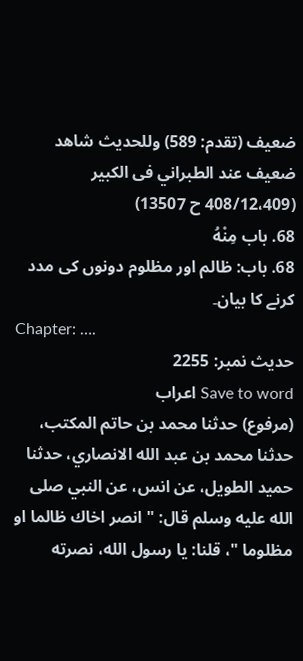ضعيف (تقدم: 589) وللحديث شاهد ضعيف عند الطبراني فى الكبير (408/12،409 ح 13507)
68. باب مِنْهُ
68. باب: ظالم اور مظلوم دونوں کی مدد کرنے کا بیان۔
Chapter: ….
حدیث نمبر: 2255
Save to word اعراب
(مرفوع) حدثنا محمد بن حاتم المكتب، حدثنا محمد بن عبد الله الانصاري، حدثنا حميد الطويل، عن انس، عن النبي صلى الله عليه وسلم قال: " انصر اخاك ظالما او مظلوما "، قلنا: يا رسول الله، نصرته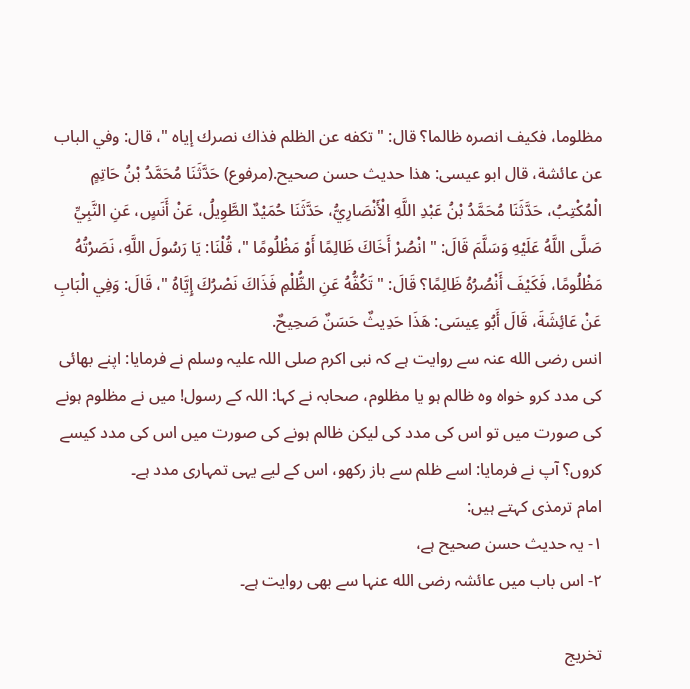مظلوما، فكيف انصره ظالما؟ قال: " تكفه عن الظلم فذاك نصرك إياه "، قال: وفي الباب عن عائشة، قال ابو عيسى: هذا حديث حسن صحيح.(مرفوع) حَدَّثَنَا مُحَمَّدُ بْنُ حَاتِمٍ الْمُكْتِبُ، حَدَّثَنَا مُحَمَّدُ بْنُ عَبْدِ اللَّهِ الْأَنْصَارِيُّ، حَدَّثَنَا حُمَيْدٌ الطَّوِيلُ، عَنْ أَنَسٍ، عَنِ النَّبِيِّ صَلَّى اللَّهُ عَلَيْهِ وَسَلَّمَ قَالَ: " انْصُرْ أَخَاكَ ظَالِمًا أَوْ مَظْلُومًا "، قُلْنَا: يَا رَسُولَ اللَّهِ، نَصَرْتُهُ مَظْلُومًا، فَكَيْفَ أَنْصُرُهُ ظَالِمًا؟ قَالَ: " تَكُفُّهُ عَنِ الظُّلْمِ فَذَاكَ نَصْرُكَ إِيَّاهُ "، قَالَ: وَفِي الْبَابِ عَنْ عَائِشَةَ، قَالَ أَبُو عِيسَى: هَذَا حَدِيثٌ حَسَنٌ صَحِيحٌ.
انس رضی الله عنہ سے روایت ہے کہ نبی اکرم صلی اللہ علیہ وسلم نے فرمایا: اپنے بھائی کی مدد کرو خواہ وہ ظالم ہو یا مظلوم، صحابہ نے کہا: اللہ کے رسول! میں نے مظلوم ہونے کی صورت میں تو اس کی مدد کی لیکن ظالم ہونے کی صورت میں اس کی مدد کیسے کروں؟ آپ نے فرمایا: اسے ظلم سے باز رکھو، اس کے لیے یہی تمہاری مدد ہے۔
امام ترمذی کہتے ہیں:
۱- یہ حدیث حسن صحیح ہے،
۲- اس باب میں عائشہ رضی الله عنہا سے بھی روایت ہے۔

تخریج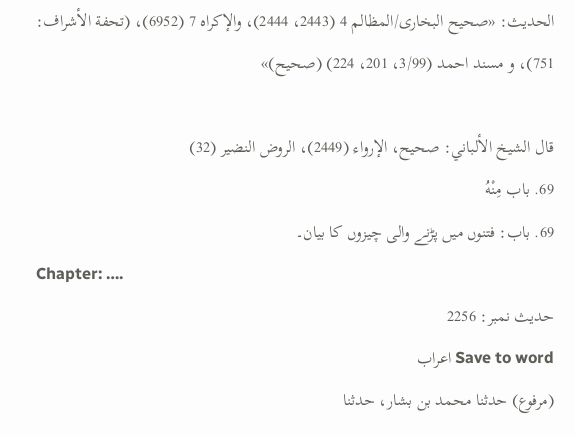الحدیث: «صحیح البخاری/المظالم 4 (2443، 2444)، والإکراہ 7 (6952)، (تحفة الأشراف: 751)، و مسند احمد (3/99، 201، 224) (صحیح)»

قال الشيخ الألباني: صحيح، الإرواء (2449)، الروض النضير (32)
69. باب مِنْهُ
69. باب: فتنوں میں پڑنے والی چیزوں کا بیان۔
Chapter: ….
حدیث نمبر: 2256
Save to word اعراب
(مرفوع) حدثنا محمد بن بشار، حدثنا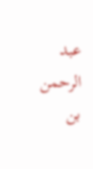عبد الرحمن بن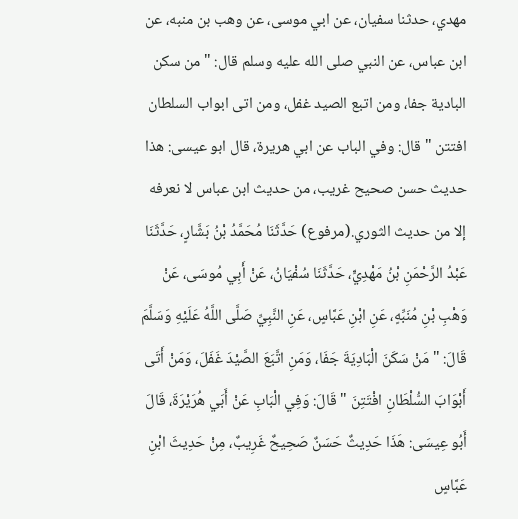مهدي، حدثنا سفيان، عن ابي موسى، عن وهب بن منبه، عن ابن عباس، عن النبي صلى الله عليه وسلم قال: " من سكن البادية جفا، ومن اتبع الصيد غفل، ومن اتى ابواب السلطان افتتن " قال: وفي الباب عن ابي هريرة، قال ابو عيسى: هذا حديث حسن صحيح غريب، من حديث ابن عباس لا نعرفه إلا من حديث الثوري.(مرفوع) حَدَّثَنَا مُحَمَّدُ بْنُ بَشَّارٍ، حَدَّثَنَا عَبْدُ الرَّحْمَنِ بْنُ مَهْدِيٍّ، حَدَّثَنَا سُفْيَانُ، عَنْ أَبِي مُوسَى، عَنْ وَهْبِ بْنِ مُنَبِّهٍ، عَنِ ابْنِ عَبَّاسٍ، عَنِ النَّبِيِّ صَلَّى اللَّهُ عَلَيْهِ وَسَلَّمَ قَالَ: " مَنْ سَكَنَ الْبَادِيَةَ جَفَا، وَمَنِ اتَّبَعَ الصَّيْدَ غَفَلَ، وَمَنْ أَتَى أَبْوَابَ السُّلْطَانِ افْتَتِنَ " قَالَ: وَفِي الْبَابِ عَنْ أَبَي هُرَيْرَةَ، قَالَ أَبُو عِيسَى: هَذَا حَدِيثٌ حَسَنٌ صَحِيحٌ غَرِيبٌ، مِنْ حَدِيثَ ابْنِ عَبَّاسٍ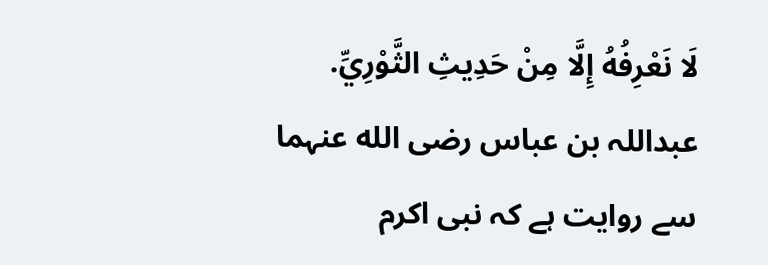لَا نَعْرِفُهُ إِلَّا مِنْ حَدِيثِ الثَّوْرِيِّ.
عبداللہ بن عباس رضی الله عنہما سے روایت ہے کہ نبی اکرم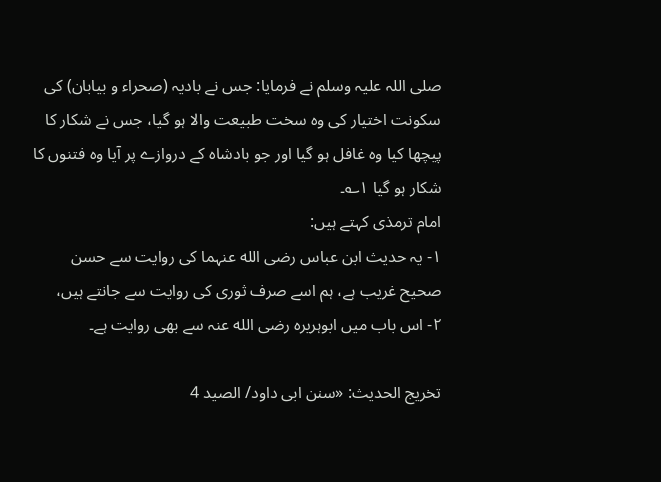صلی اللہ علیہ وسلم نے فرمایا: جس نے بادیہ (صحراء و بیابان) کی سکونت اختیار کی وہ سخت طبیعت والا ہو گیا، جس نے شکار کا پیچھا کیا وہ غافل ہو گیا اور جو بادشاہ کے دروازے پر آیا وہ فتنوں کا شکار ہو گیا ۱؎۔
امام ترمذی کہتے ہیں:
۱- یہ حدیث ابن عباس رضی الله عنہما کی روایت سے حسن صحیح غریب ہے، ہم اسے صرف ثوری کی روایت سے جانتے ہیں،
۲- اس باب میں ابوہریرہ رضی الله عنہ سے بھی روایت ہے۔

تخریج الحدیث: «سنن ابی داود/ الصید 4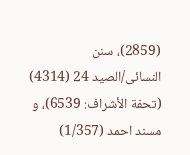(2859)، سنن النسائی/الصید 24 (4314) (تحفة الأشراف: 6539)، و مسند احمد (1/357)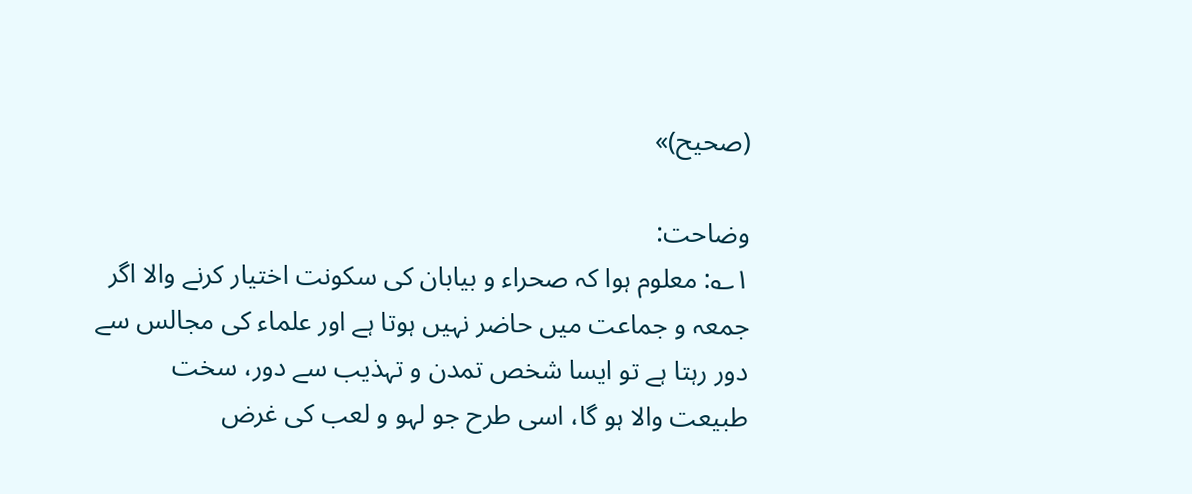(صحیح)»

وضاحت:
۱؎: معلوم ہوا کہ صحراء و بیابان کی سکونت اختیار کرنے والا اگر جمعہ و جماعت میں حاضر نہیں ہوتا ہے اور علماء کی مجالس سے دور رہتا ہے تو ایسا شخص تمدن و تہذیب سے دور، سخت طبیعت والا ہو گا، اسی طرح جو لہو و لعب کی غرض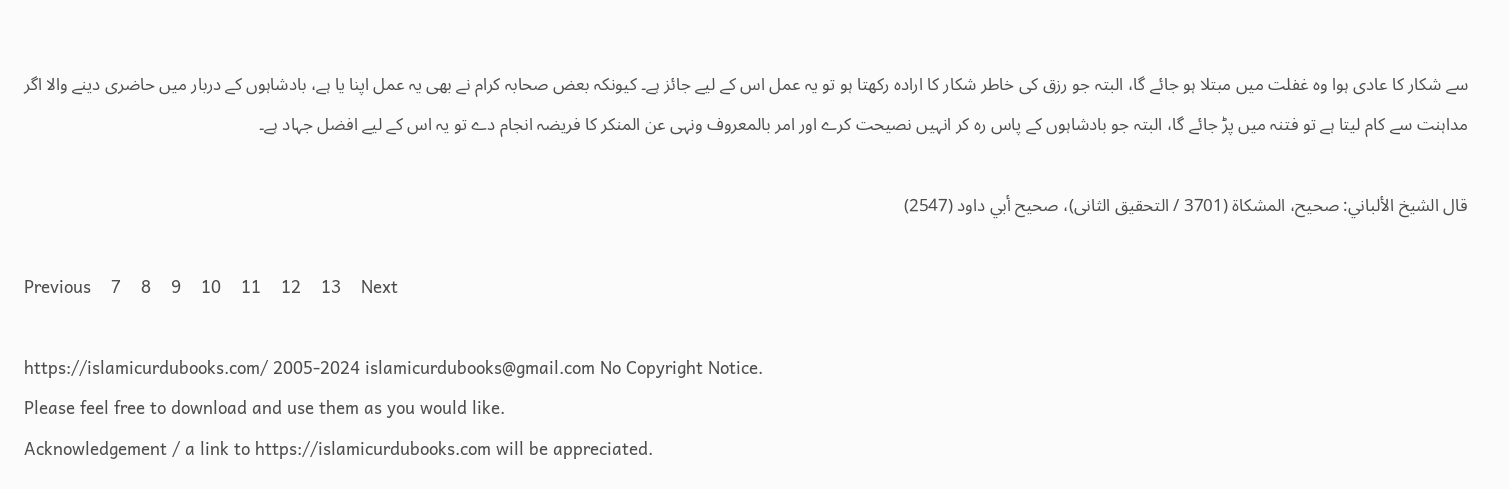سے شکار کا عادی ہوا وہ غفلت میں مبتلا ہو جائے گا، البتہ جو رزق کی خاطر شکار کا ارادہ رکھتا ہو تو یہ عمل اس کے لیے جائز ہے۔ کیونکہ بعض صحابہ کرام نے بھی یہ عمل اپنا یا ہے، بادشاہوں کے دربار میں حاضری دینے والا اگر مداہنت سے کام لیتا ہے تو فتنہ میں پڑ جائے گا، البتہ جو بادشاہوں کے پاس رہ کر انہیں نصیحت کرے اور امر بالمعروف ونہی عن المنکر کا فریضہ انجام دے تو یہ اس کے لیے افضل جہاد ہے۔

قال الشيخ الألباني: صحيح، المشكاة (3701 / التحقيق الثانى)، صحيح أبي داود (2547)

Previous    7    8    9    10    11    12    13    Next

https://islamicurdubooks.com/ 2005-2024 islamicurdubooks@gmail.com No Copyright Notice.
Please feel free to download and use them as you would like.
Acknowledgement / a link to https://islamicurdubooks.com will be appreciated.